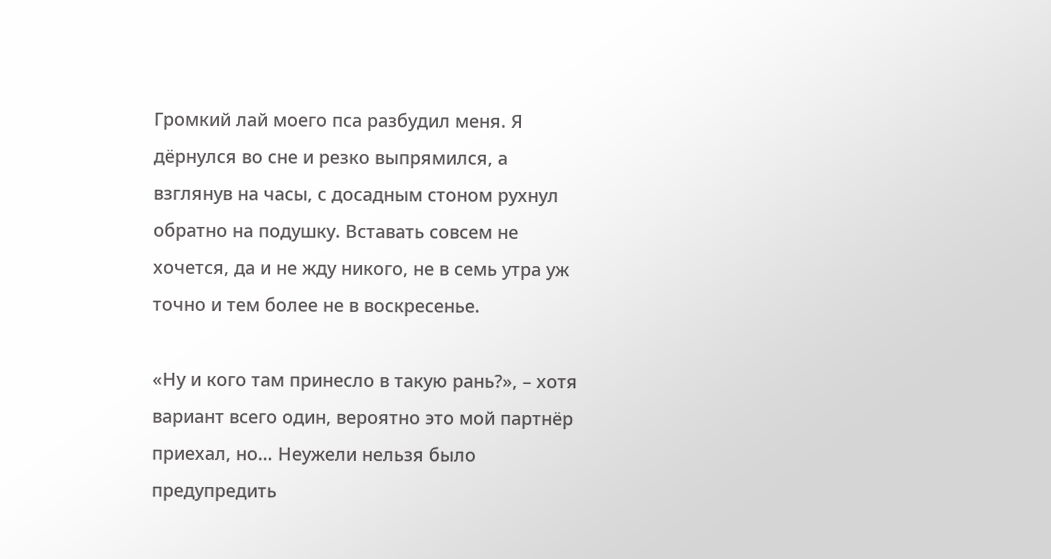Громкий лай моего пса разбудил меня. Я дёрнулся во сне и резко выпрямился, а взглянув на часы, с досадным стоном рухнул обратно на подушку. Вставать совсем не хочется, да и не жду никого, не в семь утра уж точно и тем более не в воскресенье.

«Ну и кого там принесло в такую рань?», – хотя вариант всего один, вероятно это мой партнёр приехал, но… Неужели нельзя было предупредить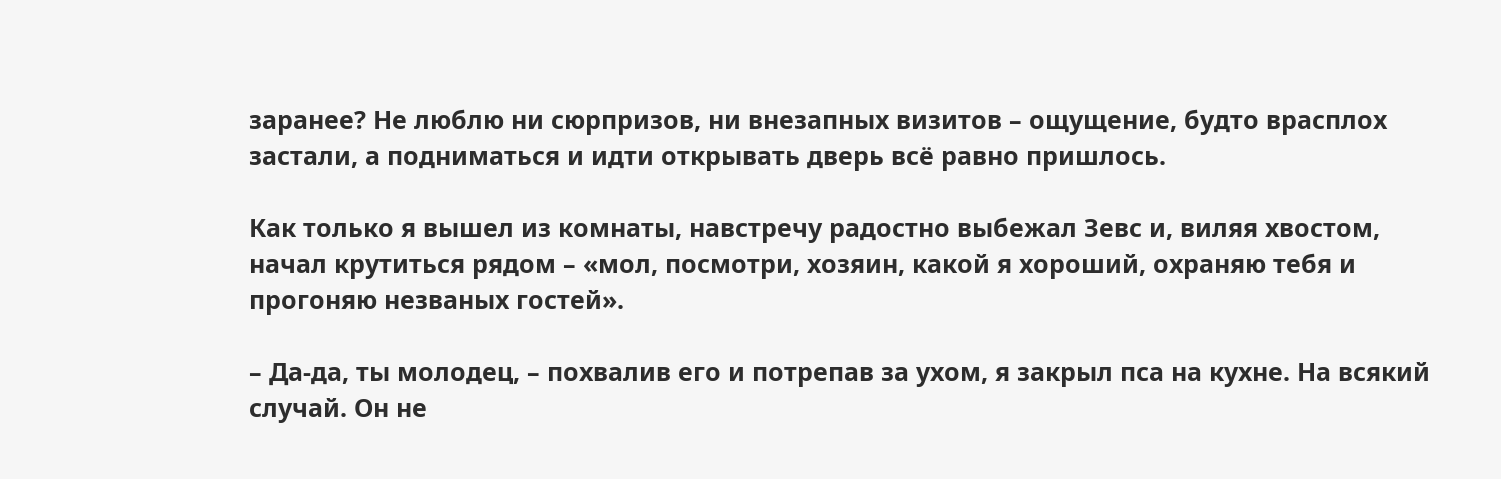заранее? Не люблю ни сюрпризов, ни внезапных визитов – ощущение, будто врасплох застали, а подниматься и идти открывать дверь всё равно пришлось.

Как только я вышел из комнаты, навстречу радостно выбежал Зевс и, виляя хвостом, начал крутиться рядом – «мол, посмотри, хозяин, какой я хороший, охраняю тебя и прогоняю незваных гостей».

– Да-да, ты молодец, – похвалив его и потрепав за ухом, я закрыл пса на кухне. На всякий случай. Он не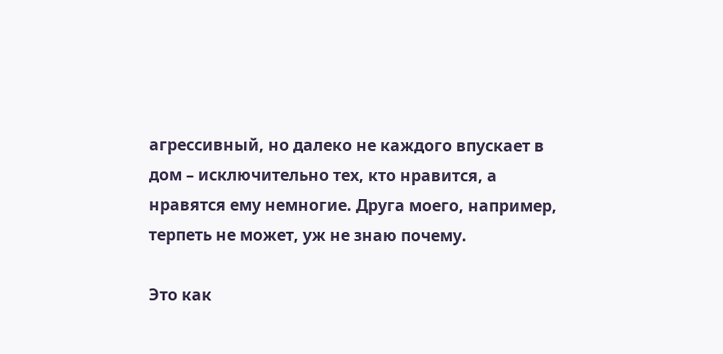агрессивный, но далеко не каждого впускает в дом – исключительно тех, кто нравится, а нравятся ему немногие. Друга моего, например, терпеть не может, уж не знаю почему.

Это как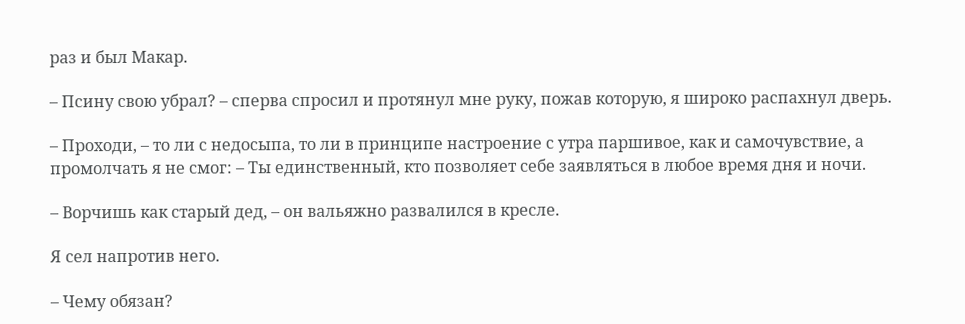раз и был Макар.

– Псину свою убрал? – сперва спросил и протянул мне руку, пожав которую, я широко распахнул дверь.

– Проходи, – то ли с недосыпа, то ли в принципе настроение с утра паршивое, как и самочувствие, а промолчать я не смог: – Ты единственный, кто позволяет себе заявляться в любое время дня и ночи.

– Ворчишь как старый дед, – он вальяжно развалился в кресле.

Я сел напротив него.

– Чему обязан?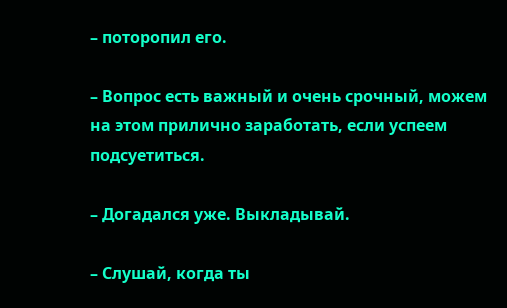– поторопил его.

– Вопрос есть важный и очень срочный, можем на этом прилично заработать, если успеем подсуетиться.

– Догадался уже. Выкладывай.

– Слушай, когда ты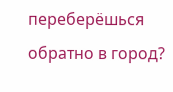переберёшься обратно в город?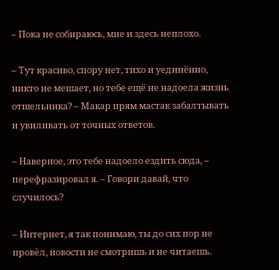– Пока не собираюсь, мне и здесь неплохо.

– Тут красиво, спору нет, тихо и уединённо, никто не мешает, но тебе ещё не надоела жизнь отшельника? – Макар прям мастак забалтывать и увиливать от точных ответов.

– Наверное, это тебе надоело ездить сюда, – перефразировал я. – Говори давай, что случилось?

– Интернет, я так понимаю, ты до сих пор не провёл, новости не смотришь и не читаешь.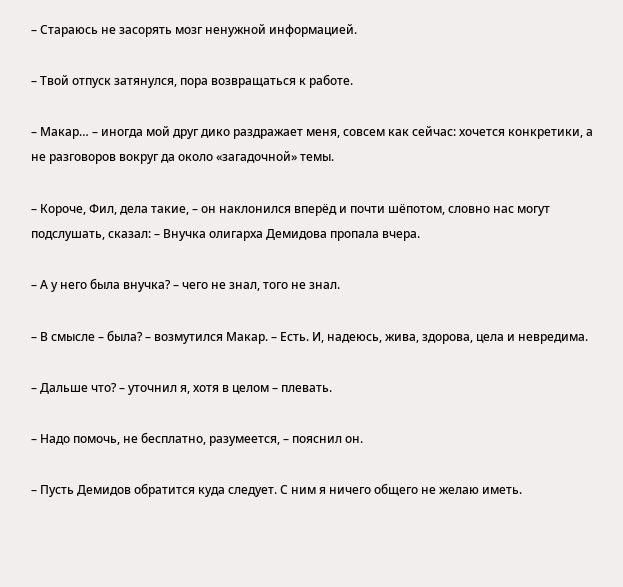– Стараюсь не засорять мозг ненужной информацией.

– Твой отпуск затянулся, пора возвращаться к работе.

– Макар… – иногда мой друг дико раздражает меня, совсем как сейчас: хочется конкретики, а не разговоров вокруг да около «загадочной» темы.

– Короче, Фил, дела такие, – он наклонился вперёд и почти шёпотом, словно нас могут подслушать, сказал: – Внучка олигарха Демидова пропала вчера.

– А у него была внучка? – чего не знал, того не знал.

– В смысле – была? – возмутился Макар. – Есть. И, надеюсь, жива, здорова, цела и невредима.

– Дальше что? – уточнил я, хотя в целом – плевать.

– Надо помочь, не бесплатно, разумеется, – пояснил он.

– Пусть Демидов обратится куда следует. С ним я ничего общего не желаю иметь.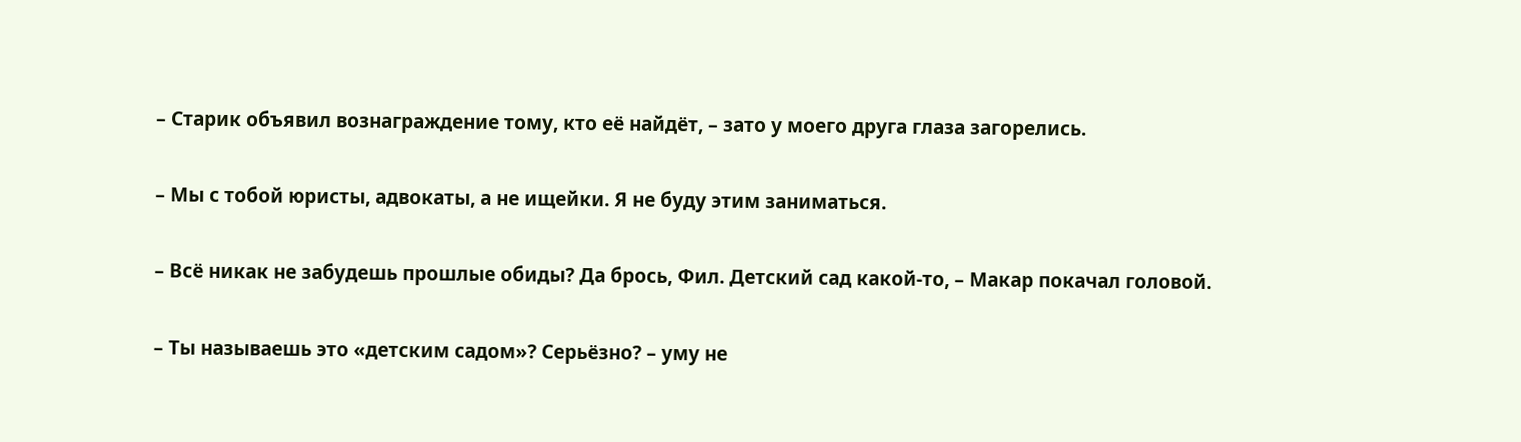– Старик объявил вознаграждение тому, кто её найдёт, – зато у моего друга глаза загорелись.

– Мы с тобой юристы, адвокаты, а не ищейки. Я не буду этим заниматься.

– Всё никак не забудешь прошлые обиды? Да брось, Фил. Детский сад какой-то, – Макар покачал головой.

– Ты называешь это «детским садом»? Серьёзно? – уму не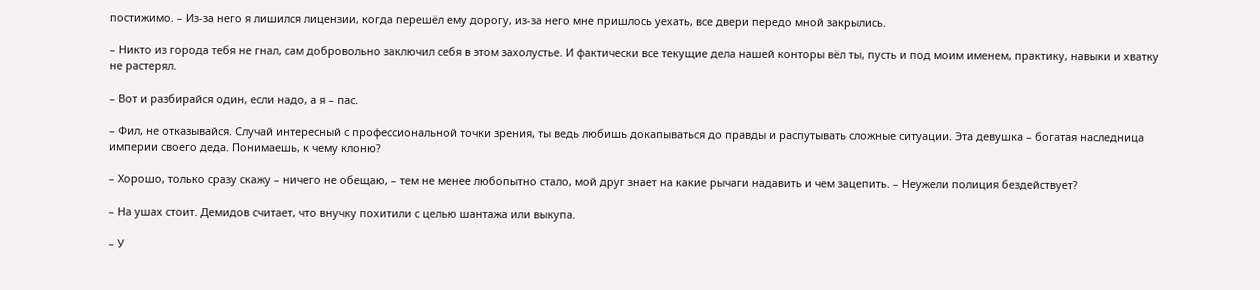постижимо. – Из-за него я лишился лицензии, когда перешёл ему дорогу, из-за него мне пришлось уехать, все двери передо мной закрылись.

– Никто из города тебя не гнал, сам добровольно заключил себя в этом захолустье. И фактически все текущие дела нашей конторы вёл ты, пусть и под моим именем, практику, навыки и хватку не растерял.

– Вот и разбирайся один, если надо, а я – пас.

– Фил, не отказывайся. Случай интересный с профессиональной точки зрения, ты ведь любишь докапываться до правды и распутывать сложные ситуации. Эта девушка – богатая наследница империи своего деда. Понимаешь, к чему клоню?

– Хорошо, только сразу скажу – ничего не обещаю, – тем не менее любопытно стало, мой друг знает на какие рычаги надавить и чем зацепить. – Неужели полиция бездействует?

– На ушах стоит. Демидов считает, что внучку похитили с целью шантажа или выкупа.

– У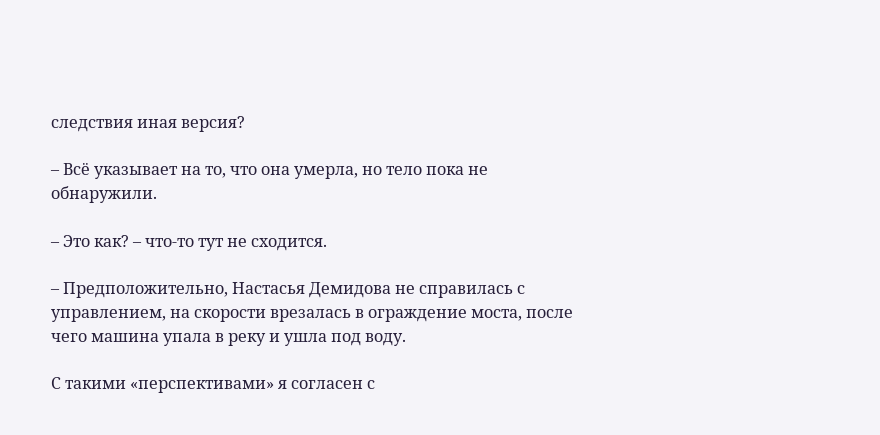следствия иная версия?

– Всё указывает на то, что она умерла, но тело пока не обнаружили.

– Это как? – что-то тут не сходится.

– Предположительно, Настасья Демидова не справилась с управлением, на скорости врезалась в ограждение моста, после чего машина упала в реку и ушла под воду.

С такими «перспективами» я согласен с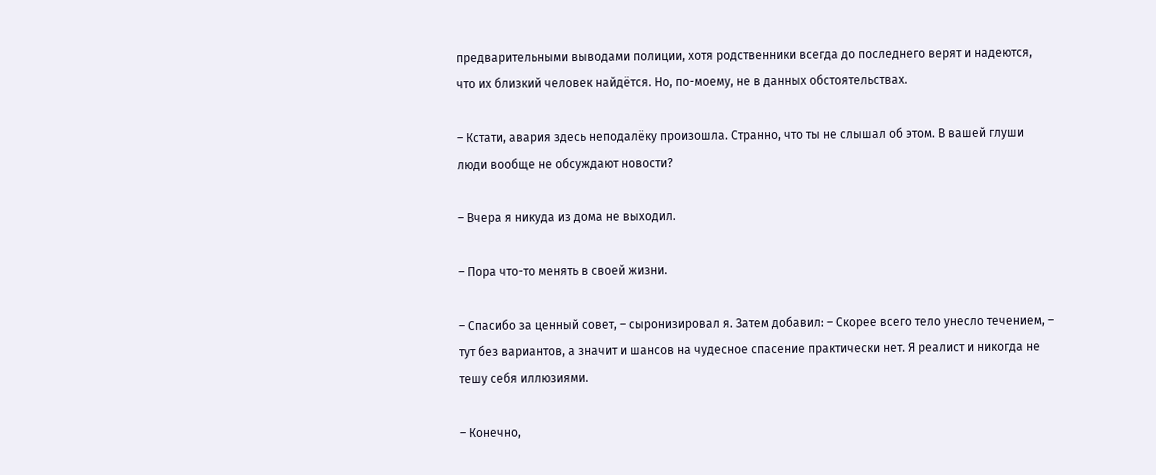предварительными выводами полиции, хотя родственники всегда до последнего верят и надеются, что их близкий человек найдётся. Но, по-моему, не в данных обстоятельствах.

– Кстати, авария здесь неподалёку произошла. Странно, что ты не слышал об этом. В вашей глуши люди вообще не обсуждают новости?

– Вчера я никуда из дома не выходил.

– Пора что-то менять в своей жизни.

– Спасибо за ценный совет, – сыронизировал я. Затем добавил: – Скорее всего тело унесло течением, – тут без вариантов, а значит и шансов на чудесное спасение практически нет. Я реалист и никогда не тешу себя иллюзиями.

– Конечно,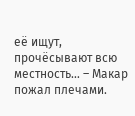её ищут, прочёсывают всю местность… – Макар пожал плечами.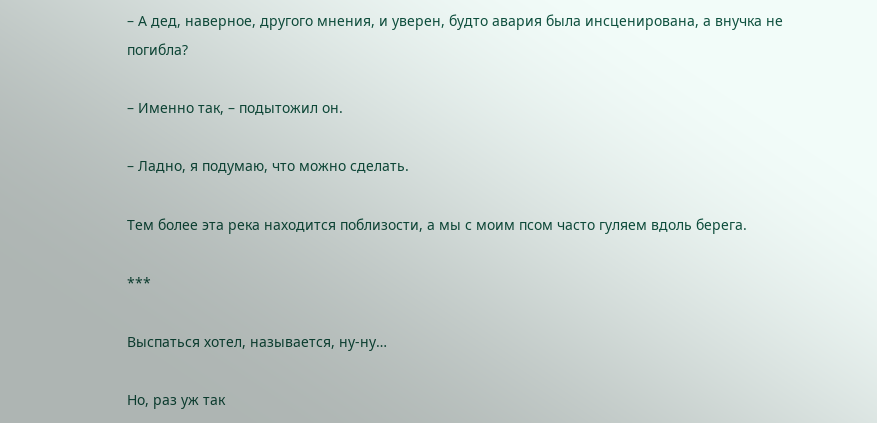– А дед, наверное, другого мнения, и уверен, будто авария была инсценирована, а внучка не погибла?

– Именно так, – подытожил он.

– Ладно, я подумаю, что можно сделать.

Тем более эта река находится поблизости, а мы с моим псом часто гуляем вдоль берега.

***

Выспаться хотел, называется, ну-ну…

Но, раз уж так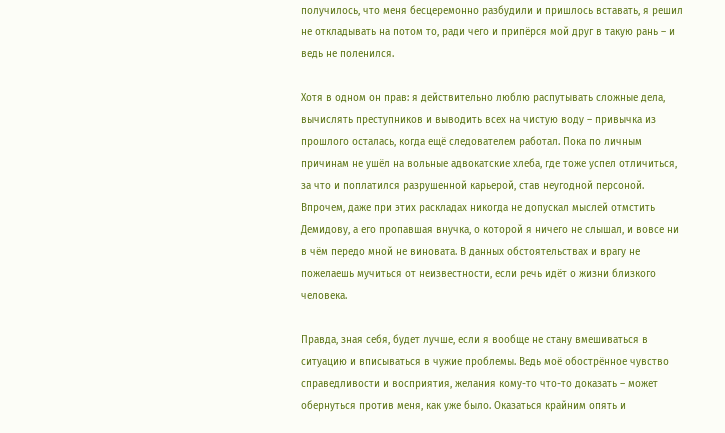получилось, что меня бесцеремонно разбудили и пришлось вставать, я решил не откладывать на потом то, ради чего и припёрся мой друг в такую рань – и ведь не поленился.

Хотя в одном он прав: я действительно люблю распутывать сложные дела, вычислять преступников и выводить всех на чистую воду – привычка из прошлого осталась, когда ещё следователем работал. Пока по личным причинам не ушёл на вольные адвокатские хлеба, где тоже успел отличиться, за что и поплатился разрушенной карьерой, став неугодной персоной. Впрочем, даже при этих раскладах никогда не допускал мыслей отмстить Демидову, а его пропавшая внучка, о которой я ничего не слышал, и вовсе ни в чём передо мной не виновата. В данных обстоятельствах и врагу не пожелаешь мучиться от неизвестности, если речь идёт о жизни близкого человека.

Правда, зная себя, будет лучше, если я вообще не стану вмешиваться в ситуацию и вписываться в чужие проблемы. Ведь моё обострённое чувство справедливости и восприятия, желания кому-то что-то доказать – может обернуться против меня, как уже было. Оказаться крайним опять и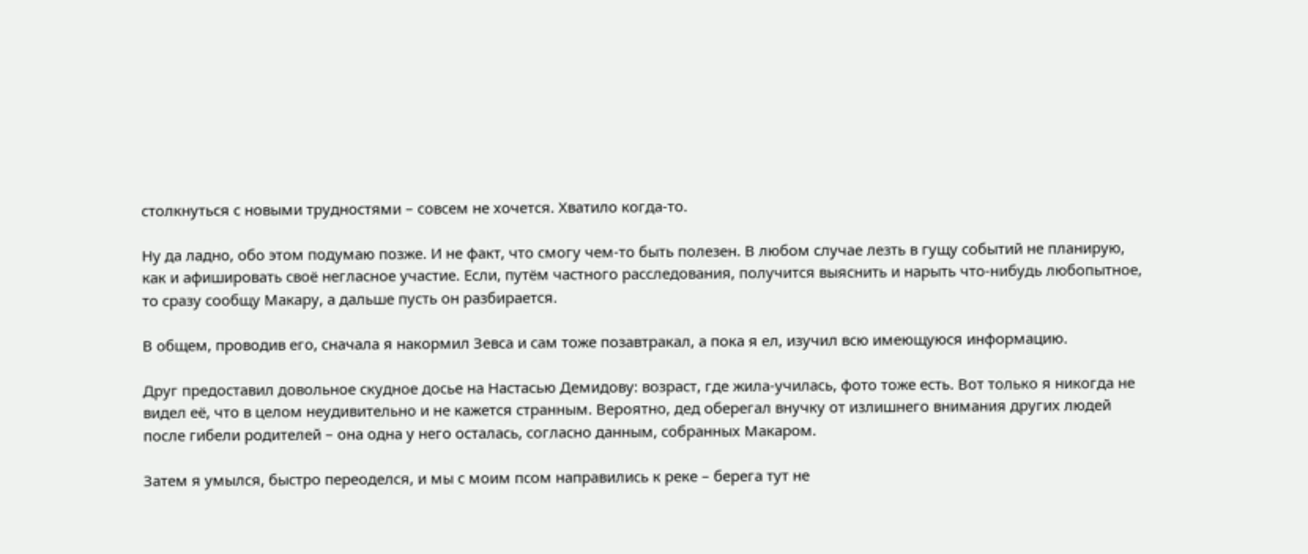столкнуться с новыми трудностями – совсем не хочется. Хватило когда-то.

Ну да ладно, обо этом подумаю позже. И не факт, что смогу чем-то быть полезен. В любом случае лезть в гущу событий не планирую, как и афишировать своё негласное участие. Если, путём частного расследования, получится выяснить и нарыть что-нибудь любопытное, то сразу сообщу Макару, а дальше пусть он разбирается.

В общем, проводив его, сначала я накормил Зевса и сам тоже позавтракал, а пока я ел, изучил всю имеющуюся информацию.

Друг предоставил довольное скудное досье на Настасью Демидову: возраст, где жила-училась, фото тоже есть. Вот только я никогда не видел её, что в целом неудивительно и не кажется странным. Вероятно, дед оберегал внучку от излишнего внимания других людей после гибели родителей – она одна у него осталась, согласно данным, собранных Макаром.

Затем я умылся, быстро переоделся, и мы с моим псом направились к реке – берега тут не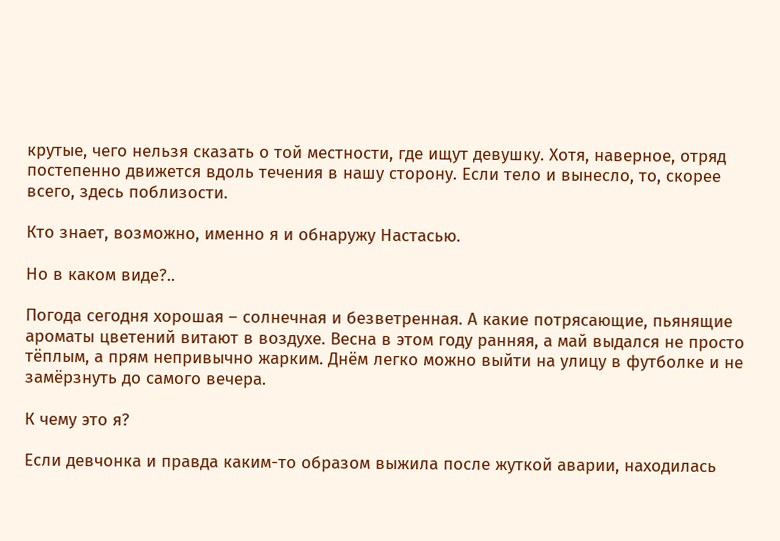крутые, чего нельзя сказать о той местности, где ищут девушку. Хотя, наверное, отряд постепенно движется вдоль течения в нашу сторону. Если тело и вынесло, то, скорее всего, здесь поблизости.

Кто знает, возможно, именно я и обнаружу Настасью.

Но в каком виде?..

Погода сегодня хорошая – солнечная и безветренная. А какие потрясающие, пьянящие ароматы цветений витают в воздухе. Весна в этом году ранняя, а май выдался не просто тёплым, а прям непривычно жарким. Днём легко можно выйти на улицу в футболке и не замёрзнуть до самого вечера.

К чему это я?

Если девчонка и правда каким-то образом выжила после жуткой аварии, находилась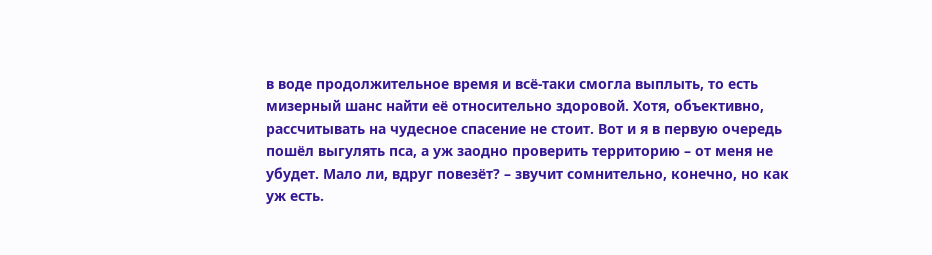в воде продолжительное время и всё-таки смогла выплыть, то есть мизерный шанс найти её относительно здоровой. Хотя, объективно, рассчитывать на чудесное спасение не стоит. Вот и я в первую очередь пошёл выгулять пса, а уж заодно проверить территорию – от меня не убудет. Мало ли, вдруг повезёт? – звучит сомнительно, конечно, но как уж есть.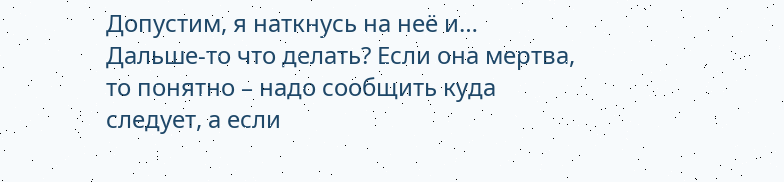Допустим, я наткнусь на неё и… Дальше-то что делать? Если она мертва, то понятно – надо сообщить куда следует, а если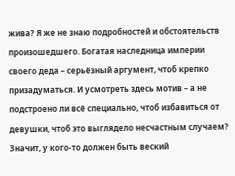жива? Я же не знаю подробностей и обстоятельств произошедшего. Богатая наследница империи своего деда – серьёзный аргумент, чтоб крепко призадуматься. И усмотреть здесь мотив – а не подстроено ли всё специально, чтоб избавиться от девушки, чтоб это выглядело несчастным случаем? Значит, у кого-то должен быть веский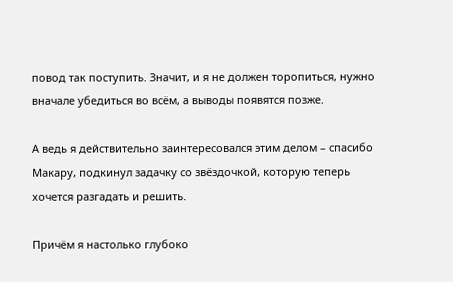повод так поступить. Значит, и я не должен торопиться, нужно вначале убедиться во всём, а выводы появятся позже.

А ведь я действительно заинтересовался этим делом – спасибо Макару, подкинул задачку со звёздочкой, которую теперь хочется разгадать и решить.

Причём я настолько глубоко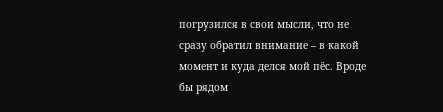погрузился в свои мысли, что не сразу обратил внимание – в какой момент и куда делся мой пёс. Вроде бы рядом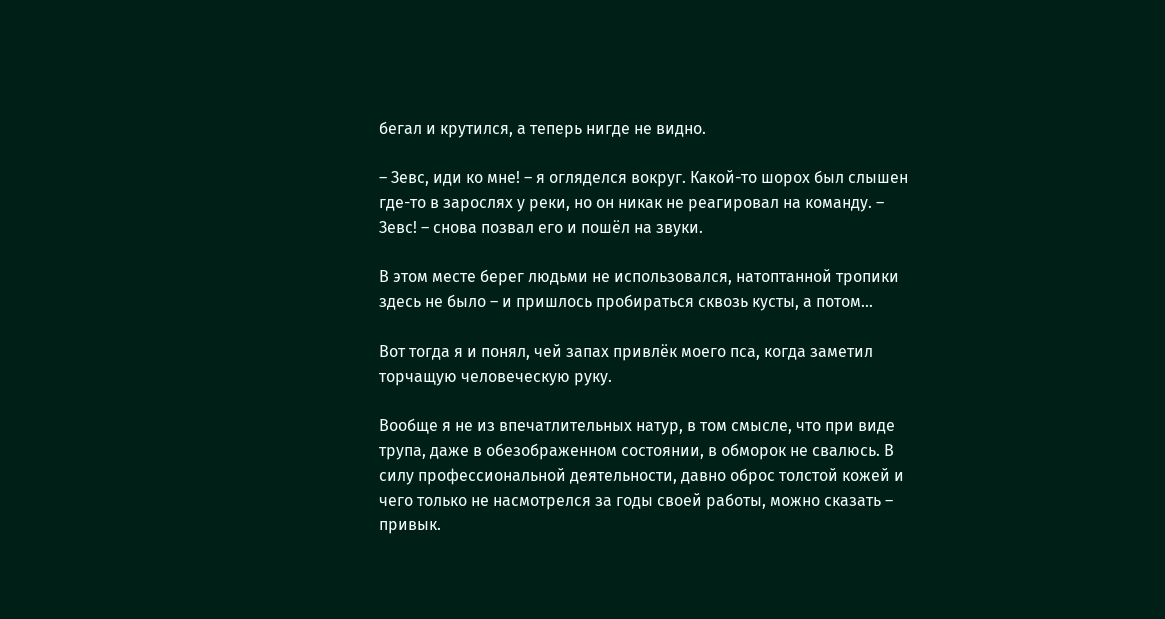бегал и крутился, а теперь нигде не видно.

– Зевс, иди ко мне! – я огляделся вокруг. Какой-то шорох был слышен где-то в зарослях у реки, но он никак не реагировал на команду. – Зевс! – снова позвал его и пошёл на звуки.

В этом месте берег людьми не использовался, натоптанной тропики здесь не было – и пришлось пробираться сквозь кусты, а потом...

Вот тогда я и понял, чей запах привлёк моего пса, когда заметил торчащую человеческую руку.

Вообще я не из впечатлительных натур, в том смысле, что при виде трупа, даже в обезображенном состоянии, в обморок не свалюсь. В силу профессиональной деятельности, давно оброс толстой кожей и чего только не насмотрелся за годы своей работы, можно сказать – привык.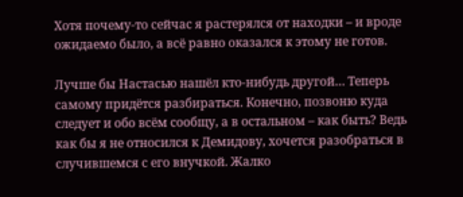Хотя почему-то сейчас я растерялся от находки – и вроде ожидаемо было, а всё равно оказался к этому не готов.

Лучше бы Настасью нашёл кто-нибудь другой… Теперь самому придётся разбираться. Конечно, позвоню куда следует и обо всём сообщу, а в остальном – как быть? Ведь как бы я не относился к Демидову, хочется разобраться в случившемся с его внучкой. Жалко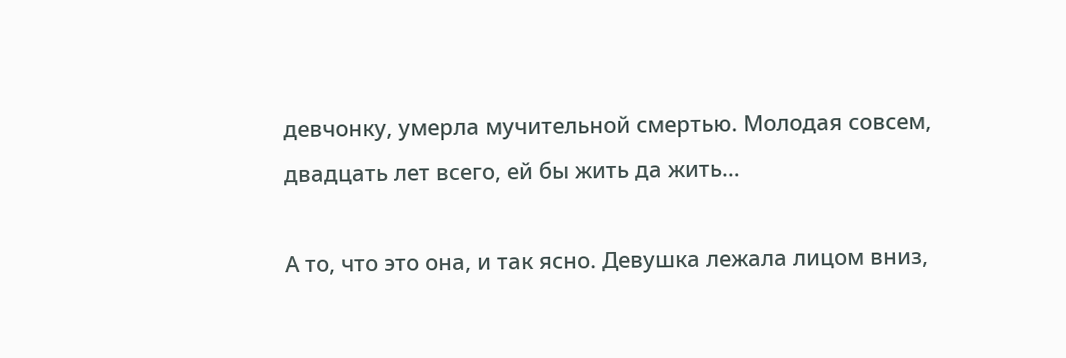девчонку, умерла мучительной смертью. Молодая совсем, двадцать лет всего, ей бы жить да жить…

А то, что это она, и так ясно. Девушка лежала лицом вниз,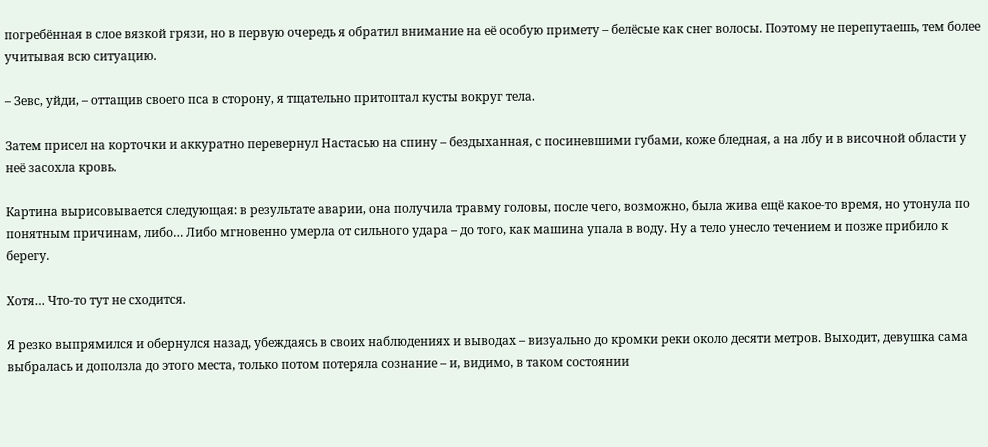погребённая в слое вязкой грязи, но в первую очередь я обратил внимание на её особую примету – белёсые как снег волосы. Поэтому не перепутаешь, тем более учитывая всю ситуацию.

– Зевс, уйди, – оттащив своего пса в сторону, я тщательно притоптал кусты вокруг тела.

Затем присел на корточки и аккуратно перевернул Настасью на спину – бездыханная, с посиневшими губами, коже бледная, а на лбу и в височной области у неё засохла кровь.

Картина вырисовывается следующая: в результате аварии, она получила травму головы, после чего, возможно, была жива ещё какое-то время, но утонула по понятным причинам, либо… Либо мгновенно умерла от сильного удара – до того, как машина упала в воду. Ну а тело унесло течением и позже прибило к берегу.

Хотя… Что-то тут не сходится.

Я резко выпрямился и обернулся назад, убеждаясь в своих наблюдениях и выводах – визуально до кромки реки около десяти метров. Выходит, девушка сама выбралась и доползла до этого места, только потом потеряла сознание – и, видимо, в таком состоянии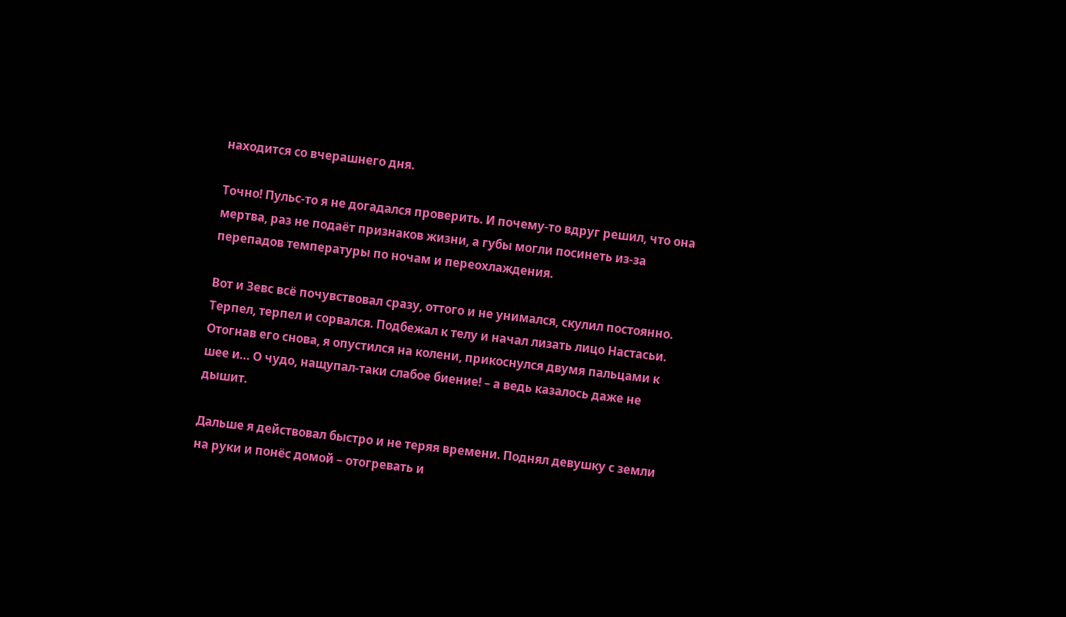находится со вчерашнего дня.

Точно! Пульс-то я не догадался проверить. И почему-то вдруг решил, что она мертва, раз не подаёт признаков жизни, а губы могли посинеть из-за перепадов температуры по ночам и переохлаждения.

Вот и Зевс всё почувствовал сразу, оттого и не унимался, скулил постоянно. Терпел, терпел и сорвался. Подбежал к телу и начал лизать лицо Настасьи. Отогнав его снова, я опустился на колени, прикоснулся двумя пальцами к шее и… О чудо, нащупал-таки слабое биение! – а ведь казалось даже не дышит.

Дальше я действовал быстро и не теряя времени. Поднял девушку с земли на руки и понёс домой – отогревать и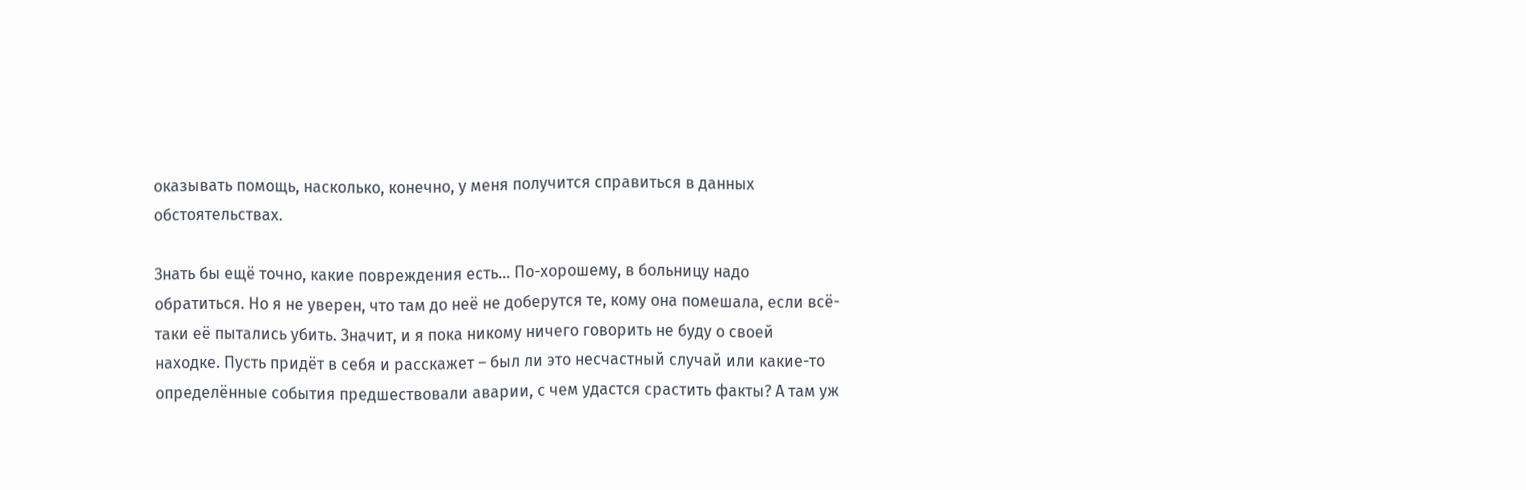оказывать помощь, насколько, конечно, у меня получится справиться в данных обстоятельствах.

Знать бы ещё точно, какие повреждения есть… По-хорошему, в больницу надо обратиться. Но я не уверен, что там до неё не доберутся те, кому она помешала, если всё-таки её пытались убить. Значит, и я пока никому ничего говорить не буду о своей находке. Пусть придёт в себя и расскажет – был ли это несчастный случай или какие-то определённые события предшествовали аварии, с чем удастся срастить факты? А там уж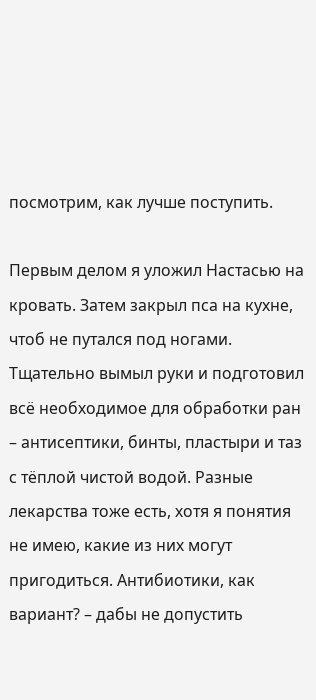посмотрим, как лучше поступить.

Первым делом я уложил Настасью на кровать. Затем закрыл пса на кухне, чтоб не путался под ногами. Тщательно вымыл руки и подготовил всё необходимое для обработки ран – антисептики, бинты, пластыри и таз с тёплой чистой водой. Разные лекарства тоже есть, хотя я понятия не имею, какие из них могут пригодиться. Антибиотики, как вариант? – дабы не допустить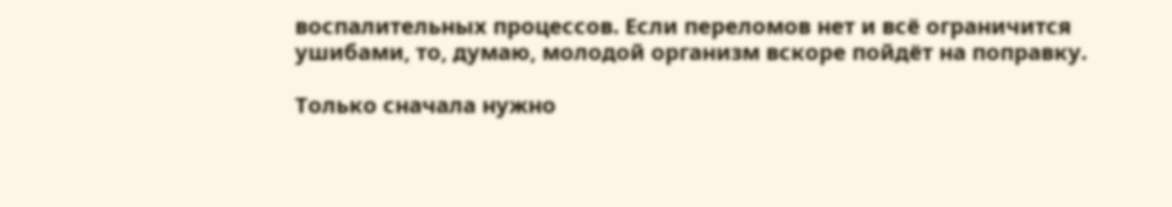воспалительных процессов. Если переломов нет и всё ограничится ушибами, то, думаю, молодой организм вскоре пойдёт на поправку.

Только сначала нужно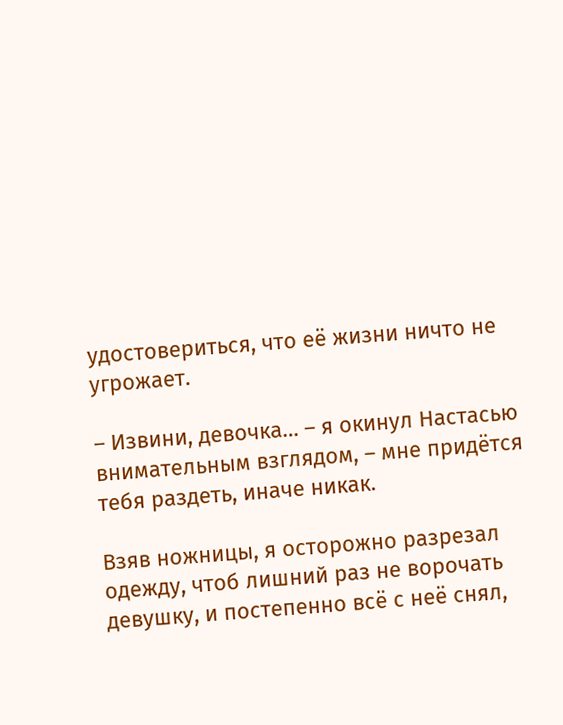удостовериться, что её жизни ничто не угрожает.

– Извини, девочка… – я окинул Настасью внимательным взглядом, – мне придётся тебя раздеть, иначе никак.

Взяв ножницы, я осторожно разрезал одежду, чтоб лишний раз не ворочать девушку, и постепенно всё с неё снял,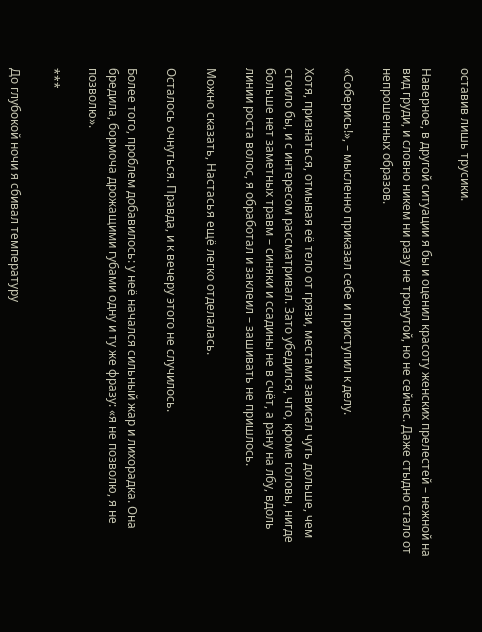оставив лишь трусики.

Наверное, в другой ситуации я бы и оценил красоту женских прелестей – нежной на вид груди, и словно никем ни разу не тронутой, но не сейчас. Даже стыдно стало от непрошенных образов.

«Соберись!», – мысленно приказал себе и приступил к делу.

Хотя, признаться, отмывая её тело от грязи, местами зависал чуть дольше, чем стоило бы, и с интересом рассматривал. Зато убедился, что, кроме головы, нигде больше нет заметных травм – синяки и ссадины не в счёт, а рану на лбу, вдоль линии роста волос, я обработал и заклеил – зашивать не пришлось.

Можно сказать, Настасья ещё легко отделалась.

Осталось очнуться. Правда, и к вечеру этого не случилось.

Более того, проблем добавилось: у неё начался сильный жар и лихорадка. Она бредила, бормоча дрожащими губами одну и ту же фразу: «я не позволю, я не позволю».

***

До глубокой ночи я сбивал температуру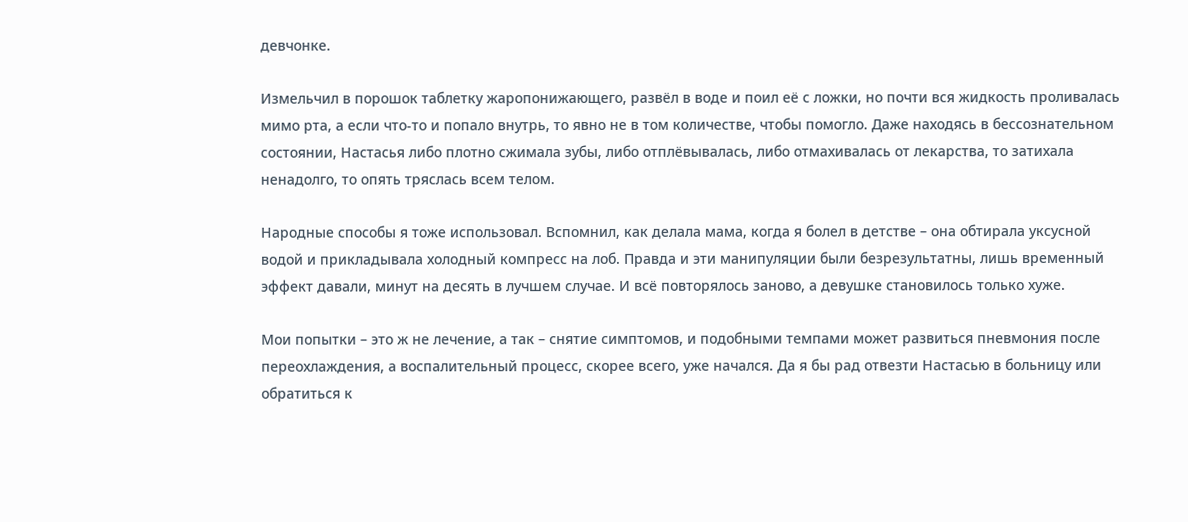девчонке.

Измельчил в порошок таблетку жаропонижающего, развёл в воде и поил её с ложки, но почти вся жидкость проливалась мимо рта, а если что-то и попало внутрь, то явно не в том количестве, чтобы помогло. Даже находясь в бессознательном состоянии, Настасья либо плотно сжимала зубы, либо отплёвывалась, либо отмахивалась от лекарства, то затихала ненадолго, то опять тряслась всем телом.

Народные способы я тоже использовал. Вспомнил, как делала мама, когда я болел в детстве – она обтирала уксусной водой и прикладывала холодный компресс на лоб. Правда и эти манипуляции были безрезультатны, лишь временный эффект давали, минут на десять в лучшем случае. И всё повторялось заново, а девушке становилось только хуже.

Мои попытки – это ж не лечение, а так – снятие симптомов, и подобными темпами может развиться пневмония после переохлаждения, а воспалительный процесс, скорее всего, уже начался. Да я бы рад отвезти Настасью в больницу или обратиться к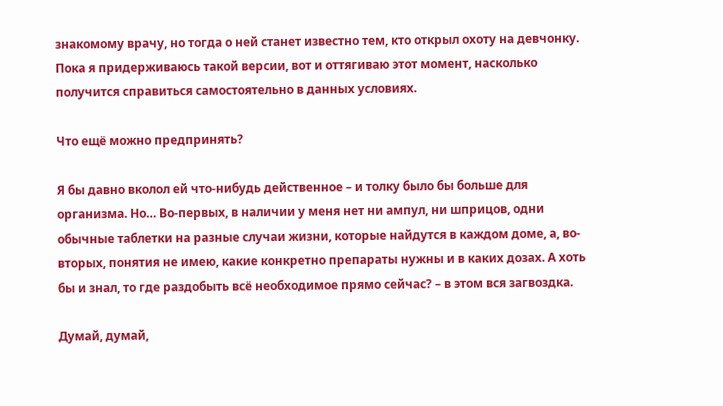знакомому врачу, но тогда о ней станет известно тем, кто открыл охоту на девчонку. Пока я придерживаюсь такой версии, вот и оттягиваю этот момент, насколько получится справиться самостоятельно в данных условиях.

Что ещё можно предпринять?

Я бы давно вколол ей что-нибудь действенное – и толку было бы больше для организма. Но… Во-первых, в наличии у меня нет ни ампул, ни шприцов, одни обычные таблетки на разные случаи жизни, которые найдутся в каждом доме, а, во-вторых, понятия не имею, какие конкретно препараты нужны и в каких дозах. А хоть бы и знал, то где раздобыть всё необходимое прямо сейчас? – в этом вся загвоздка.

Думай, думай,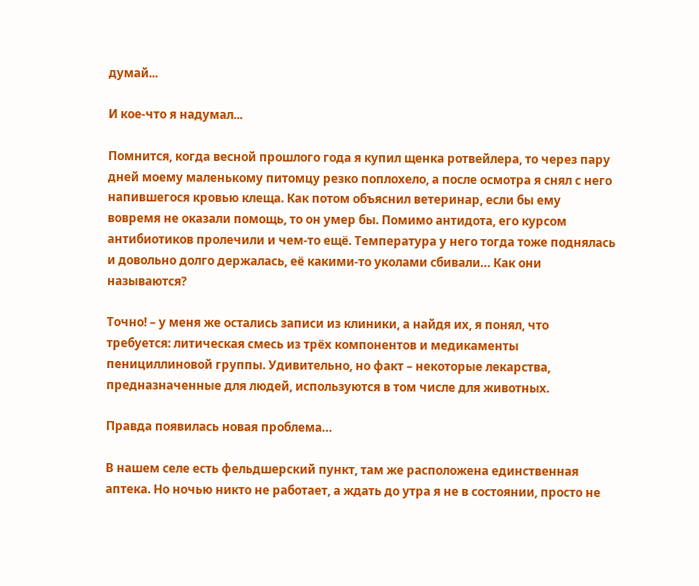думай...

И кое-что я надумал...

Помнится, когда весной прошлого года я купил щенка ротвейлера, то через пару дней моему маленькому питомцу резко поплохело, а после осмотра я снял с него напившегося кровью клеща. Как потом объяснил ветеринар, если бы ему вовремя не оказали помощь, то он умер бы. Помимо антидота, его курсом антибиотиков пролечили и чем-то ещё. Температура у него тогда тоже поднялась и довольно долго держалась, её какими-то уколами сбивали… Как они называются?

Точно! – у меня же остались записи из клиники, а найдя их, я понял, что требуется: литическая смесь из трёх компонентов и медикаменты пенициллиновой группы. Удивительно, но факт – некоторые лекарства, предназначенные для людей, используются в том числе для животных.

Правда появилась новая проблема…

В нашем селе есть фельдшерский пункт, там же расположена единственная аптека. Но ночью никто не работает, а ждать до утра я не в состоянии, просто не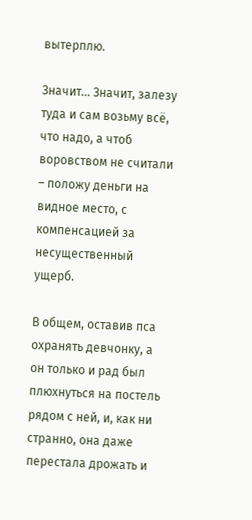вытерплю.

Значит… Значит, залезу туда и сам возьму всё, что надо, а чтоб воровством не считали – положу деньги на видное место, с компенсацией за несущественный ущерб.

В общем, оставив пса охранять девчонку, а он только и рад был плюхнуться на постель рядом с ней, и, как ни странно, она даже перестала дрожать и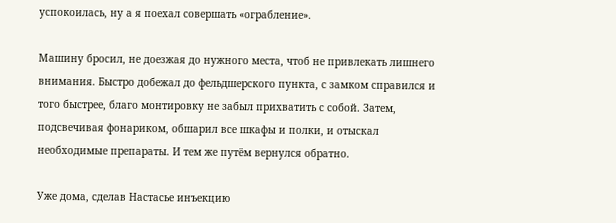успокоилась, ну а я поехал совершать «ограбление».

Машину бросил, не доезжая до нужного места, чтоб не привлекать лишнего внимания. Быстро добежал до фельдшерского пункта, с замком справился и того быстрее, благо монтировку не забыл прихватить с собой. Затем, подсвечивая фонариком, обшарил все шкафы и полки, и отыскал необходимые препараты. И тем же путём вернулся обратно.

Уже дома, сделав Настасье инъекцию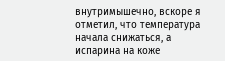внутримышечно, вскоре я отметил, что температура начала снижаться, а испарина на коже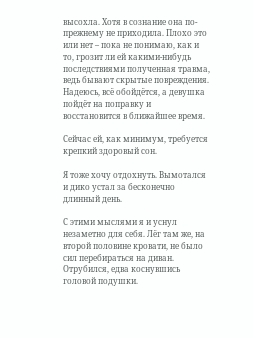высохла. Хотя в сознание она по-прежнему не приходила. Плохо это или нет – пока не понимаю, как и то, грозит ли ей какими-нибудь последствиями полученная травма, ведь бывают скрытые повреждения. Надеюсь, всё обойдётся, а девушка пойдёт на поправку и восстановится в ближайшее время.

Сейчас ей, как минимум, требуется крепкий здоровый сон.

Я тоже хочу отдохнуть. Вымотался и дико устал за бесконечно длинный день.

С этими мыслями я и уснул незаметно для себя. Лёг там же, на второй половине кровати, не было сил перебираться на диван. Отрубился, едва коснувшись головой подушки.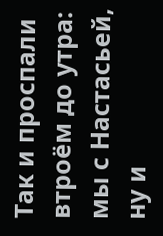Так и проспали втроём до утра: мы с Настасьей, ну и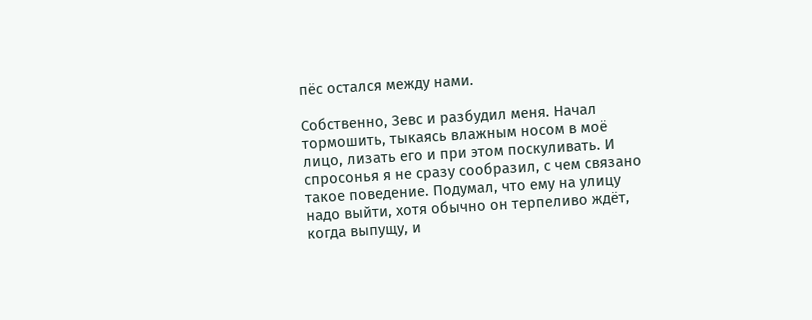пёс остался между нами.

Собственно, Зевс и разбудил меня. Начал тормошить, тыкаясь влажным носом в моё лицо, лизать его и при этом поскуливать. И спросонья я не сразу сообразил, с чем связано такое поведение. Подумал, что ему на улицу надо выйти, хотя обычно он терпеливо ждёт, когда выпущу, и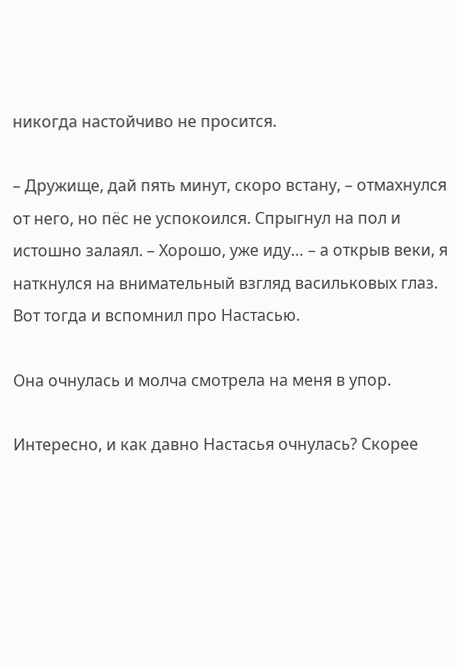никогда настойчиво не просится.

– Дружище, дай пять минут, скоро встану, – отмахнулся от него, но пёс не успокоился. Спрыгнул на пол и истошно залаял. – Хорошо, уже иду… – а открыв веки, я наткнулся на внимательный взгляд васильковых глаз. Вот тогда и вспомнил про Настасью.

Она очнулась и молча смотрела на меня в упор.

Интересно, и как давно Настасья очнулась? Скорее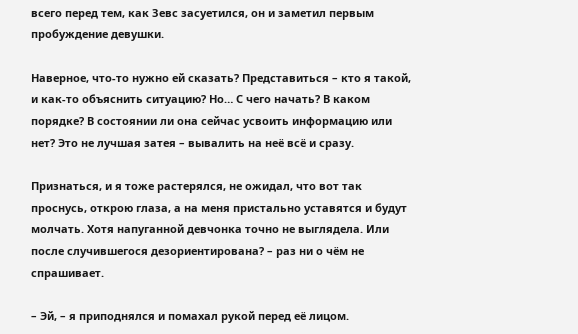всего перед тем, как Зевс засуетился, он и заметил первым пробуждение девушки.

Наверное, что-то нужно ей сказать? Представиться – кто я такой, и как-то объяснить ситуацию? Но… С чего начать? В каком порядке? В состоянии ли она сейчас усвоить информацию или нет? Это не лучшая затея – вывалить на неё всё и сразу.

Признаться, и я тоже растерялся, не ожидал, что вот так проснусь, открою глаза, а на меня пристально уставятся и будут молчать. Хотя напуганной девчонка точно не выглядела. Или после случившегося дезориентирована? – раз ни о чём не спрашивает.

– Эй, – я приподнялся и помахал рукой перед её лицом.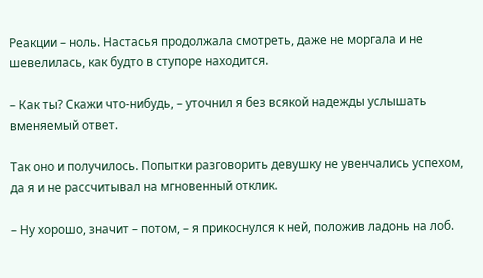Реакции – ноль. Настасья продолжала смотреть, даже не моргала и не шевелилась, как будто в ступоре находится.

– Как ты? Скажи что-нибудь, – уточнил я без всякой надежды услышать вменяемый ответ.

Так оно и получилось. Попытки разговорить девушку не увенчались успехом, да я и не рассчитывал на мгновенный отклик.

– Ну хорошо, значит – потом, – я прикоснулся к ней, положив ладонь на лоб.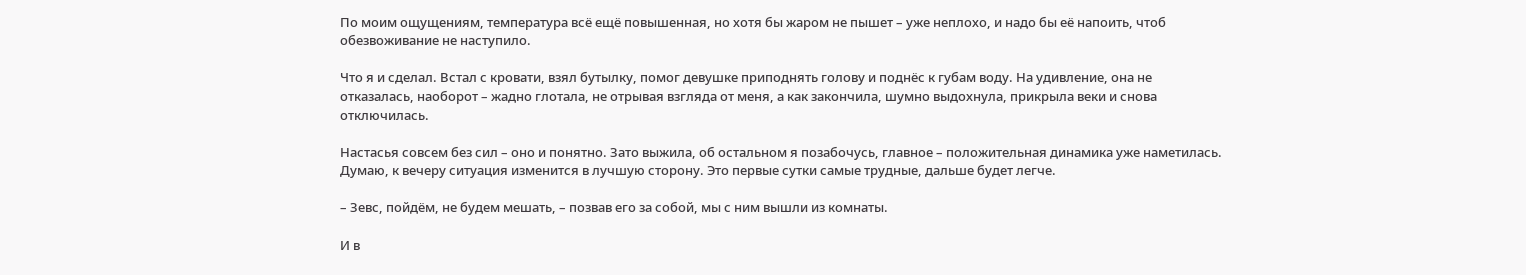По моим ощущениям, температура всё ещё повышенная, но хотя бы жаром не пышет – уже неплохо, и надо бы её напоить, чтоб обезвоживание не наступило.

Что я и сделал. Встал с кровати, взял бутылку, помог девушке приподнять голову и поднёс к губам воду. На удивление, она не отказалась, наоборот – жадно глотала, не отрывая взгляда от меня, а как закончила, шумно выдохнула, прикрыла веки и снова отключилась.

Настасья совсем без сил – оно и понятно. Зато выжила, об остальном я позабочусь, главное – положительная динамика уже наметилась. Думаю, к вечеру ситуация изменится в лучшую сторону. Это первые сутки самые трудные, дальше будет легче.

– Зевс, пойдём, не будем мешать, – позвав его за собой, мы с ним вышли из комнаты.

И в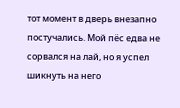тот момент в дверь внезапно постучались. Мой пёс едва не сорвался на лай, но я успел шикнуть на него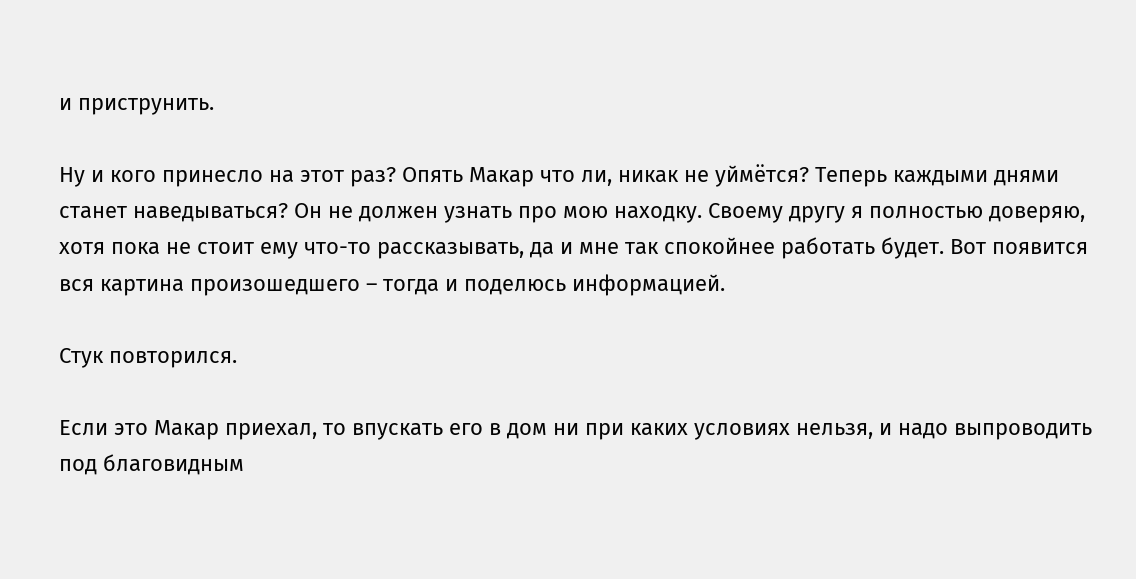и приструнить.

Ну и кого принесло на этот раз? Опять Макар что ли, никак не уймётся? Теперь каждыми днями станет наведываться? Он не должен узнать про мою находку. Своему другу я полностью доверяю, хотя пока не стоит ему что-то рассказывать, да и мне так спокойнее работать будет. Вот появится вся картина произошедшего – тогда и поделюсь информацией.

Стук повторился.

Если это Макар приехал, то впускать его в дом ни при каких условиях нельзя, и надо выпроводить под благовидным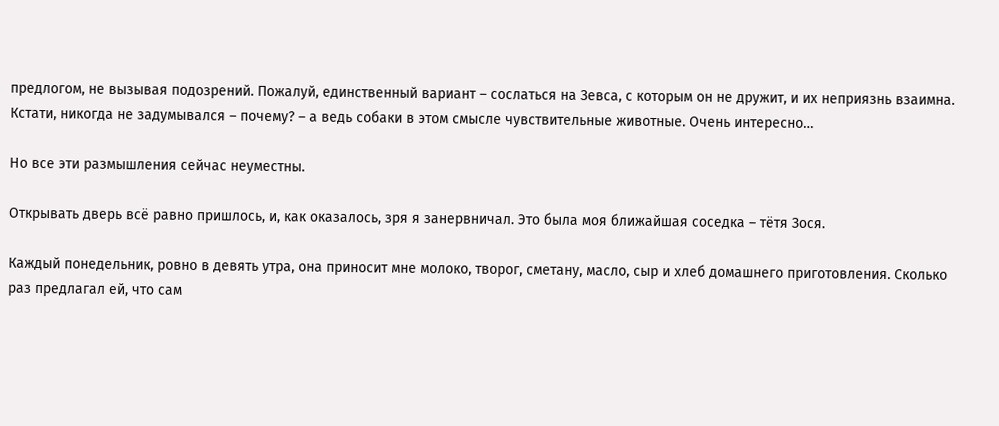предлогом, не вызывая подозрений. Пожалуй, единственный вариант – сослаться на Зевса, с которым он не дружит, и их неприязнь взаимна. Кстати, никогда не задумывался – почему? – а ведь собаки в этом смысле чувствительные животные. Очень интересно…

Но все эти размышления сейчас неуместны.

Открывать дверь всё равно пришлось, и, как оказалось, зря я занервничал. Это была моя ближайшая соседка – тётя Зося.

Каждый понедельник, ровно в девять утра, она приносит мне молоко, творог, сметану, масло, сыр и хлеб домашнего приготовления. Сколько раз предлагал ей, что сам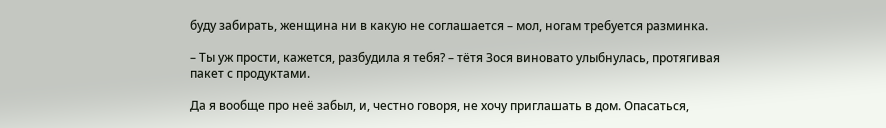буду забирать, женщина ни в какую не соглашается – мол, ногам требуется разминка.

– Ты уж прости, кажется, разбудила я тебя? – тётя Зося виновато улыбнулась, протягивая пакет с продуктами.

Да я вообще про неё забыл, и, честно говоря, не хочу приглашать в дом. Опасаться,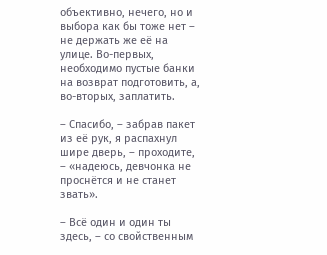объективно, нечего, но и выбора как бы тоже нет – не держать же её на улице. Во-первых, необходимо пустые банки на возврат подготовить, а, во-вторых, заплатить.

– Спасибо, – забрав пакет из её рук, я распахнул шире дверь, – проходите, – «надеюсь, девчонка не проснётся и не станет звать».

– Всё один и один ты здесь, – со свойственным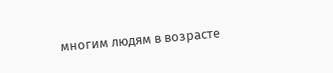многим людям в возрасте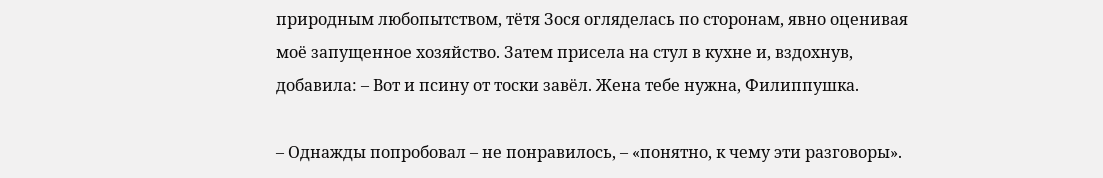природным любопытством, тётя Зося огляделась по сторонам, явно оценивая моё запущенное хозяйство. Затем присела на стул в кухне и, вздохнув, добавила: – Вот и псину от тоски завёл. Жена тебе нужна, Филиппушка.

– Однажды попробовал – не понравилось, – «понятно, к чему эти разговоры».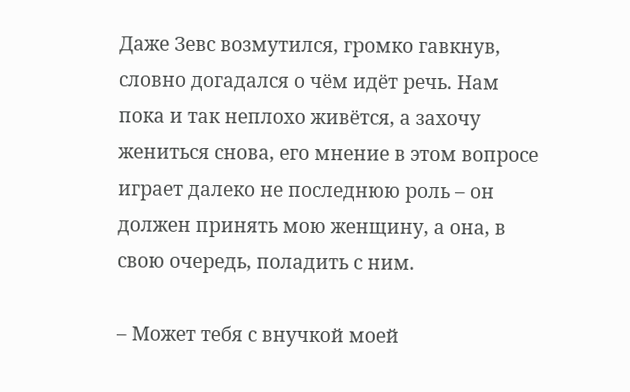Даже Зевс возмутился, громко гавкнув, словно догадался о чём идёт речь. Нам пока и так неплохо живётся, а захочу жениться снова, его мнение в этом вопросе играет далеко не последнюю роль – он должен принять мою женщину, а она, в свою очередь, поладить с ним.

– Может тебя с внучкой моей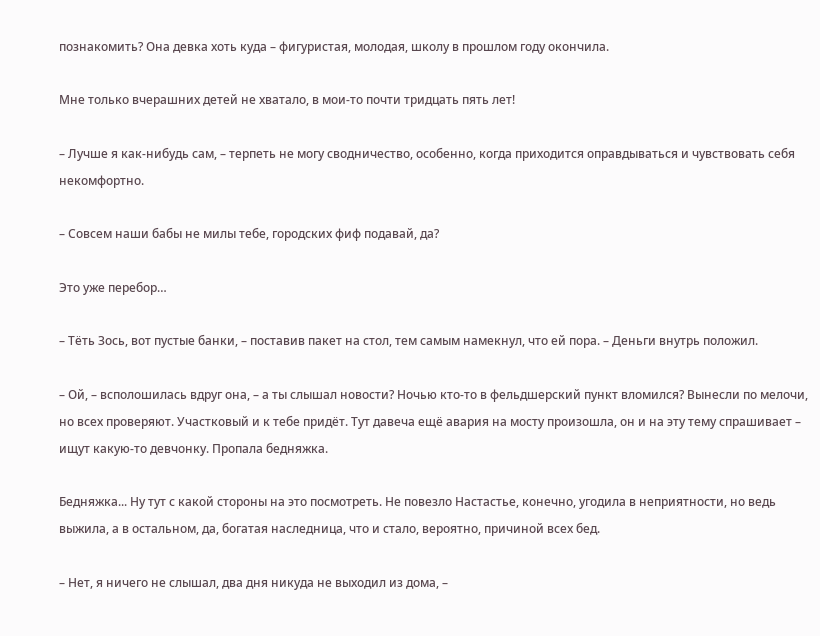познакомить? Она девка хоть куда – фигуристая, молодая, школу в прошлом году окончила.

Мне только вчерашних детей не хватало, в мои-то почти тридцать пять лет!

– Лучше я как-нибудь сам, – терпеть не могу сводничество, особенно, когда приходится оправдываться и чувствовать себя некомфортно.

– Совсем наши бабы не милы тебе, городских фиф подавай, да?

Это уже перебор…

– Тёть Зось, вот пустые банки, – поставив пакет на стол, тем самым намекнул, что ей пора. – Деньги внутрь положил.

– Ой, – всполошилась вдруг она, – а ты слышал новости? Ночью кто-то в фельдшерский пункт вломился? Вынесли по мелочи, но всех проверяют. Участковый и к тебе придёт. Тут давеча ещё авария на мосту произошла, он и на эту тему спрашивает – ищут какую-то девчонку. Пропала бедняжка.

Бедняжка... Ну тут с какой стороны на это посмотреть. Не повезло Настастье, конечно, угодила в неприятности, но ведь выжила, а в остальном, да, богатая наследница, что и стало, вероятно, причиной всех бед.

– Нет, я ничего не слышал, два дня никуда не выходил из дома, –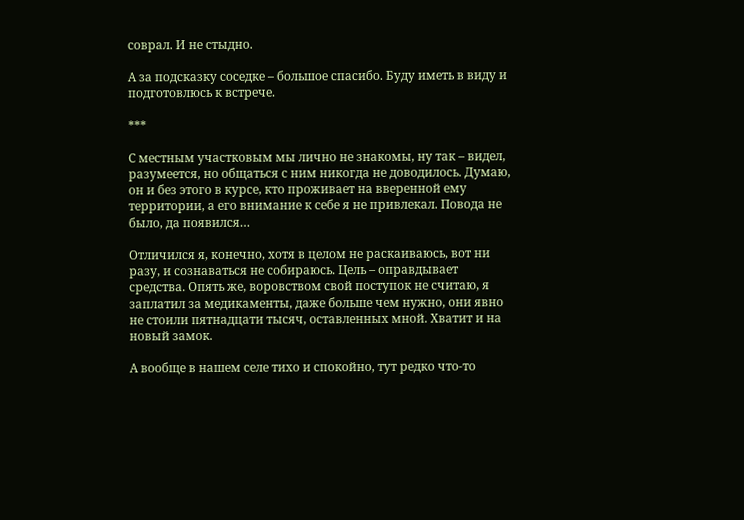соврал. И не стыдно.

А за подсказку соседке – большое спасибо. Буду иметь в виду и подготовлюсь к встрече.

***

С местным участковым мы лично не знакомы, ну так – видел, разумеется, но общаться с ним никогда не доводилось. Думаю, он и без этого в курсе, кто проживает на вверенной ему территории, а его внимание к себе я не привлекал. Повода не было, да появился…

Отличился я, конечно, хотя в целом не раскаиваюсь, вот ни разу, и сознаваться не собираюсь. Цель – оправдывает средства. Опять же, воровством свой поступок не считаю, я заплатил за медикаменты, даже больше чем нужно, они явно не стоили пятнадцати тысяч, оставленных мной. Хватит и на новый замок.

А вообще в нашем селе тихо и спокойно, тут редко что-то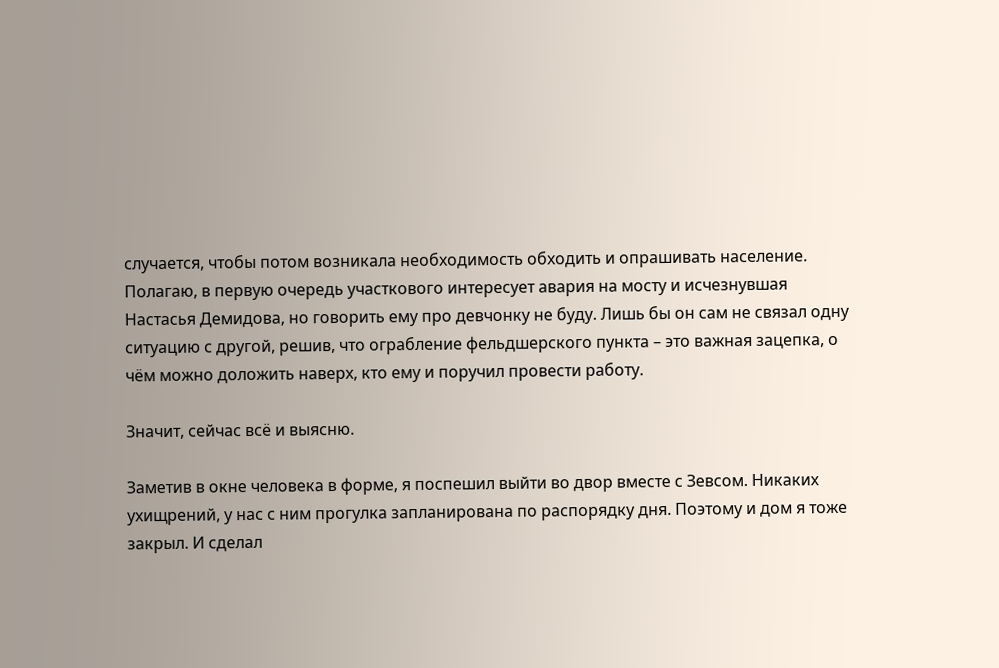случается, чтобы потом возникала необходимость обходить и опрашивать население. Полагаю, в первую очередь участкового интересует авария на мосту и исчезнувшая Настасья Демидова, но говорить ему про девчонку не буду. Лишь бы он сам не связал одну ситуацию с другой, решив, что ограбление фельдшерского пункта – это важная зацепка, о чём можно доложить наверх, кто ему и поручил провести работу.

Значит, сейчас всё и выясню.

Заметив в окне человека в форме, я поспешил выйти во двор вместе с Зевсом. Никаких ухищрений, у нас с ним прогулка запланирована по распорядку дня. Поэтому и дом я тоже закрыл. И сделал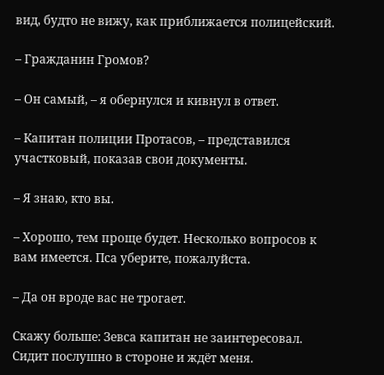вид, будто не вижу, как приближается полицейский.

– Гражданин Громов?

– Он самый, – я обернулся и кивнул в ответ.

– Капитан полиции Протасов, – представился участковый, показав свои документы.

– Я знаю, кто вы.

– Хорошо, тем проще будет. Несколько вопросов к вам имеется. Пса уберите, пожалуйста.

– Да он вроде вас не трогает.

Скажу больше: Зевса капитан не заинтересовал. Сидит послушно в стороне и ждёт меня.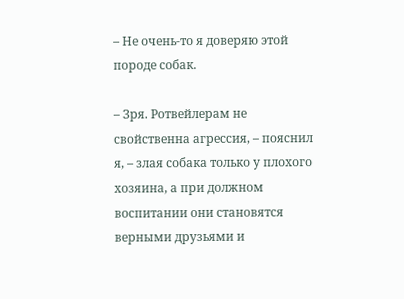– Не очень-то я доверяю этой породе собак.

– Зря. Ротвейлерам не свойственна агрессия, – пояснил я, – злая собака только у плохого хозяина, а при должном воспитании они становятся верными друзьями и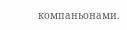компаньонами.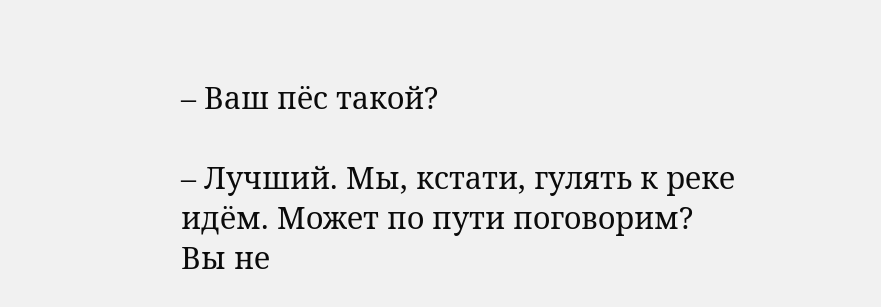– Ваш пёс такой?

– Лучший. Мы, кстати, гулять к реке идём. Может по пути поговорим? Вы не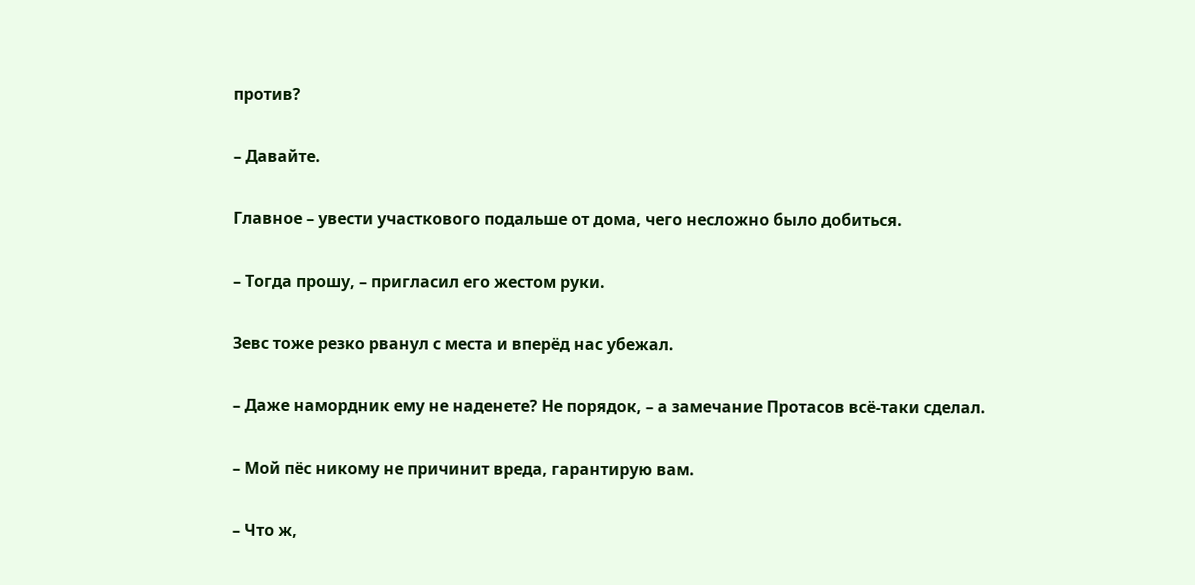против?

– Давайте.

Главное – увести участкового подальше от дома, чего несложно было добиться.

– Тогда прошу, – пригласил его жестом руки.

Зевс тоже резко рванул с места и вперёд нас убежал.

– Даже намордник ему не наденете? Не порядок, – а замечание Протасов всё-таки сделал.

– Мой пёс никому не причинит вреда, гарантирую вам.

– Что ж,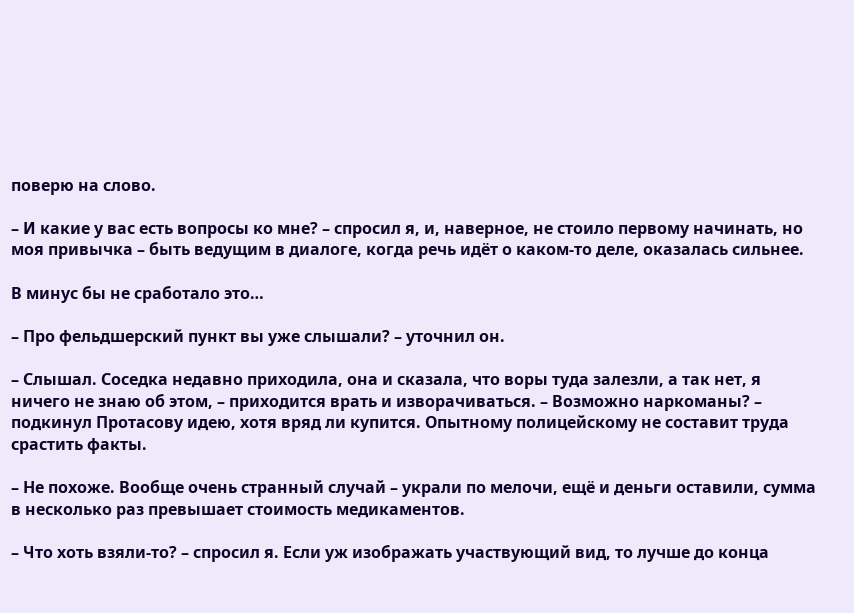поверю на слово.

– И какие у вас есть вопросы ко мне? – спросил я, и, наверное, не стоило первому начинать, но моя привычка – быть ведущим в диалоге, когда речь идёт о каком-то деле, оказалась сильнее.

В минус бы не сработало это…

– Про фельдшерский пункт вы уже слышали? – уточнил он.

– Слышал. Соседка недавно приходила, она и сказала, что воры туда залезли, а так нет, я ничего не знаю об этом, – приходится врать и изворачиваться. – Возможно наркоманы? – подкинул Протасову идею, хотя вряд ли купится. Опытному полицейскому не составит труда срастить факты.

– Не похоже. Вообще очень странный случай – украли по мелочи, ещё и деньги оставили, сумма в несколько раз превышает стоимость медикаментов.

– Что хоть взяли-то? – спросил я. Если уж изображать участвующий вид, то лучше до конца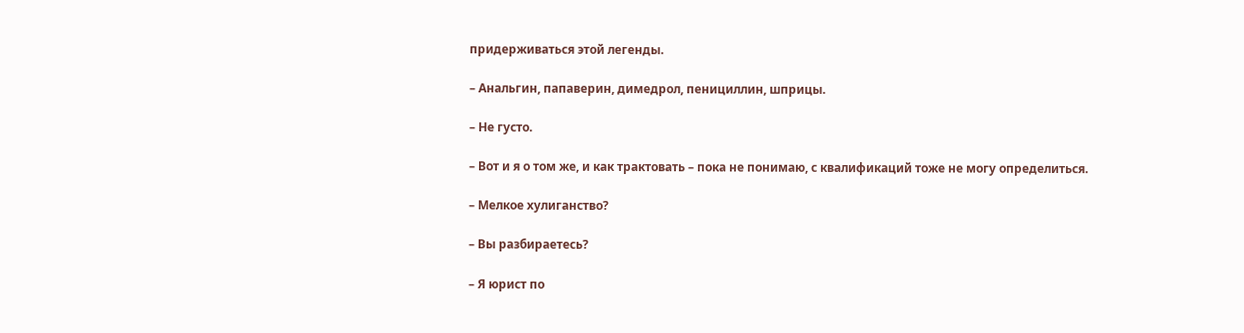придерживаться этой легенды.

– Анальгин, папаверин, димедрол, пенициллин, шприцы.

– Не густо.

– Вот и я о том же, и как трактовать – пока не понимаю, с квалификаций тоже не могу определиться.

– Мелкое хулиганство?

– Вы разбираетесь?

– Я юрист по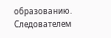образованию. Следователем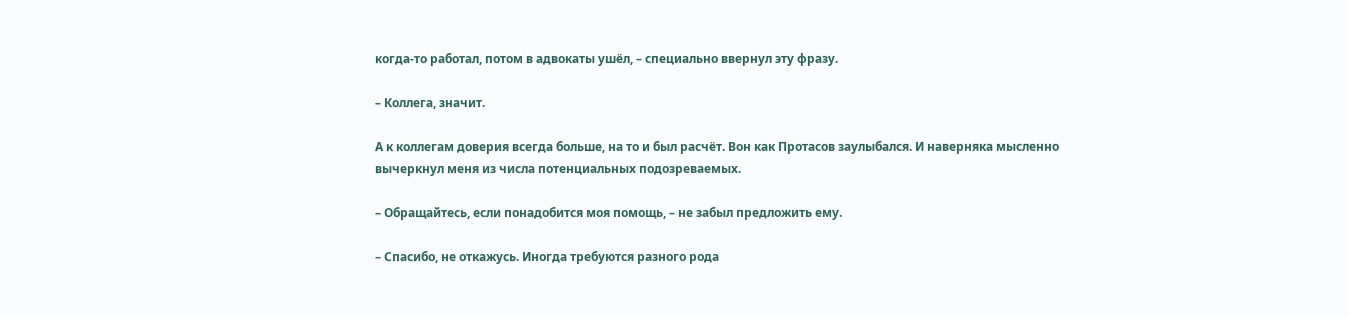когда-то работал, потом в адвокаты ушёл, – специально ввернул эту фразу.

– Коллега, значит.

А к коллегам доверия всегда больше, на то и был расчёт. Вон как Протасов заулыбался. И наверняка мысленно вычеркнул меня из числа потенциальных подозреваемых.

– Обращайтесь, если понадобится моя помощь, – не забыл предложить ему.

– Спасибо, не откажусь. Иногда требуются разного рода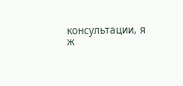консультации, я ж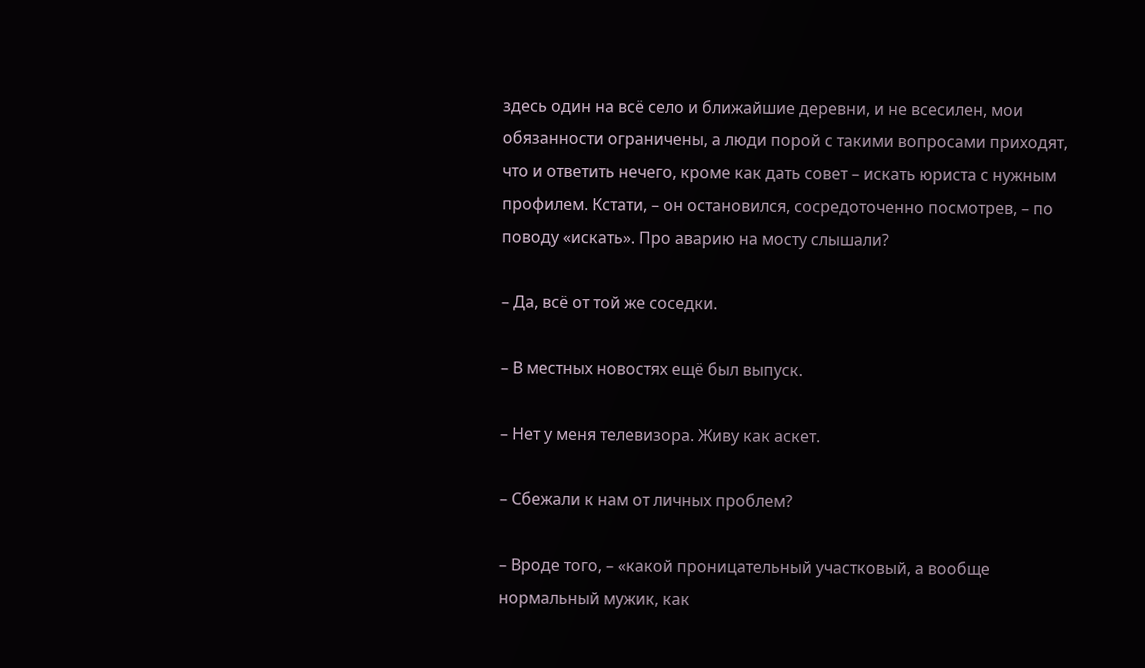здесь один на всё село и ближайшие деревни, и не всесилен, мои обязанности ограничены, а люди порой с такими вопросами приходят, что и ответить нечего, кроме как дать совет – искать юриста с нужным профилем. Кстати, – он остановился, сосредоточенно посмотрев, – по поводу «искать». Про аварию на мосту слышали?

– Да, всё от той же соседки.

– В местных новостях ещё был выпуск.

– Нет у меня телевизора. Живу как аскет.

– Сбежали к нам от личных проблем?

– Вроде того, – «какой проницательный участковый, а вообще нормальный мужик, как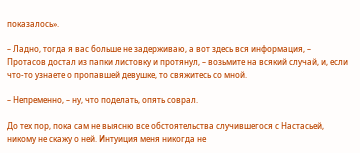показалось».

– Ладно, тогда я вас больше не задерживаю, а вот здесь вся информация, – Протасов достал из папки листовку и протянул, – возьмите на всякий случай, и, если что-то узнаете о пропавшей девушке, то свяжитесь со мной.

– Непременно, – ну, что поделать, опять соврал.

До тех пор, пока сам не выясню все обстоятельства случившегося с Настасьей, никому не скажу о ней. Интуиция меня никогда не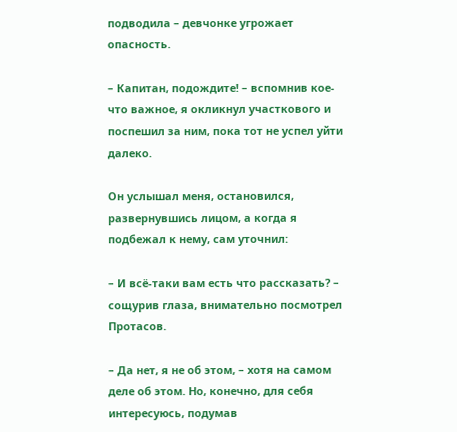подводила – девчонке угрожает опасность.

– Капитан, подождите! – вспомнив кое-что важное, я окликнул участкового и поспешил за ним, пока тот не успел уйти далеко.

Он услышал меня, остановился, развернувшись лицом, а когда я подбежал к нему, сам уточнил:

– И всё-таки вам есть что рассказать? – сощурив глаза, внимательно посмотрел Протасов.

– Да нет, я не об этом, – хотя на самом деле об этом. Но, конечно, для себя интересуюсь, подумав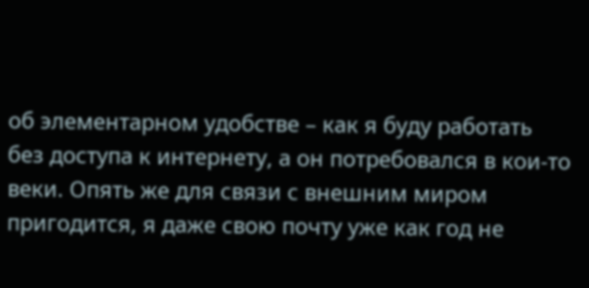об элементарном удобстве – как я буду работать без доступа к интернету, а он потребовался в кои-то веки. Опять же для связи с внешним миром пригодится, я даже свою почту уже как год не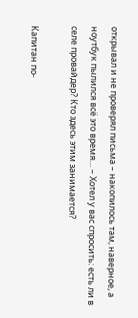открывал и не проверял письма – накопилось там, наверное, а ноутбук пылился всё это время… – Хотел у вас спросить: есть ли в селе провайдер? Кто здесь этим занимается?

Капитан по-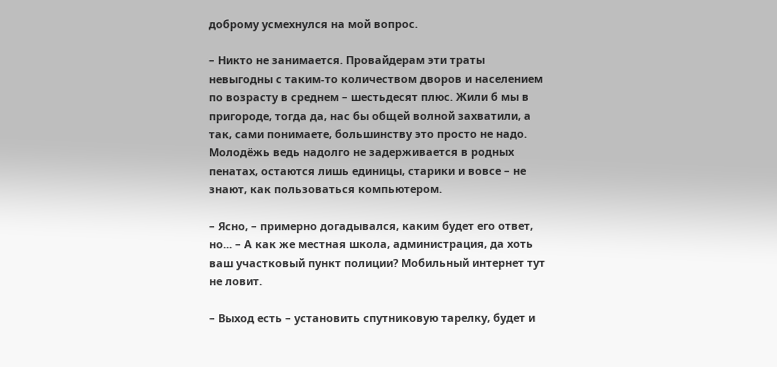доброму усмехнулся на мой вопрос.

– Никто не занимается. Провайдерам эти траты невыгодны с таким-то количеством дворов и населением по возрасту в среднем – шестьдесят плюс. Жили б мы в пригороде, тогда да, нас бы общей волной захватили, а так, сами понимаете, большинству это просто не надо. Молодёжь ведь надолго не задерживается в родных пенатах, остаются лишь единицы, старики и вовсе – не знают, как пользоваться компьютером.

– Ясно, – примерно догадывался, каким будет его ответ, но... – А как же местная школа, администрация, да хоть ваш участковый пункт полиции? Мобильный интернет тут не ловит.

– Выход есть – установить спутниковую тарелку, будет и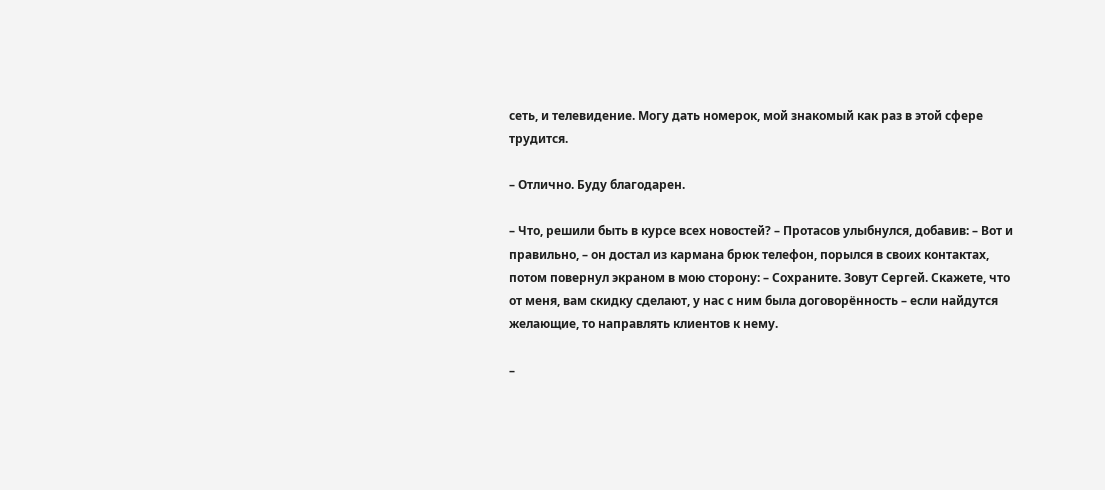сеть, и телевидение. Могу дать номерок, мой знакомый как раз в этой сфере трудится.

– Отлично. Буду благодарен.

– Что, решили быть в курсе всех новостей? – Протасов улыбнулся, добавив: – Вот и правильно, – он достал из кармана брюк телефон, порылся в своих контактах, потом повернул экраном в мою сторону: – Сохраните. Зовут Сергей. Скажете, что от меня, вам скидку сделают, у нас с ним была договорённость – если найдутся желающие, то направлять клиентов к нему.

–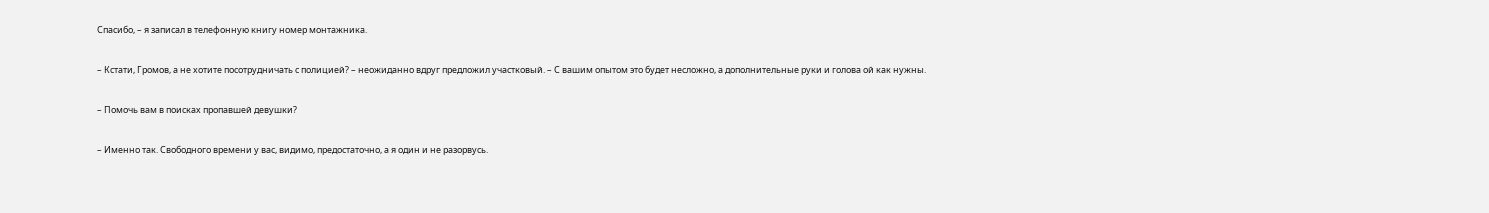Спасибо, – я записал в телефонную книгу номер монтажника.

– Кстати, Громов, а не хотите посотрудничать с полицией? – неожиданно вдруг предложил участковый. – С вашим опытом это будет несложно, а дополнительные руки и голова ой как нужны.

– Помочь вам в поисках пропавшей девушки?

– Именно так. Свободного времени у вас, видимо, предостаточно, а я один и не разорвусь.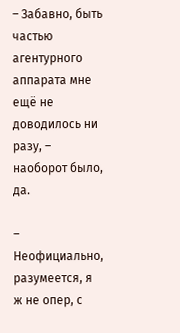– Забавно, быть частью агентурного аппарата мне ещё не доводилось ни разу, – наоборот было, да.

– Неофициально, разумеется, я ж не опер, с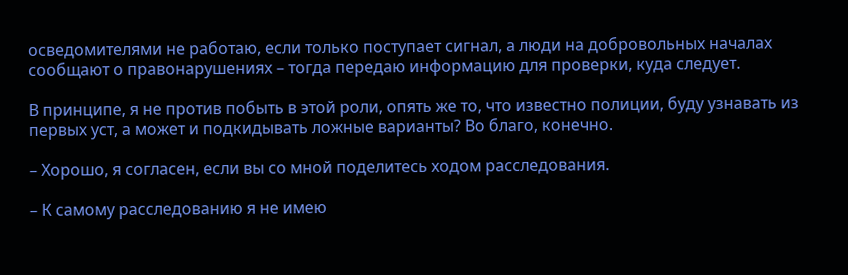осведомителями не работаю, если только поступает сигнал, а люди на добровольных началах сообщают о правонарушениях – тогда передаю информацию для проверки, куда следует.

В принципе, я не против побыть в этой роли, опять же то, что известно полиции, буду узнавать из первых уст, а может и подкидывать ложные варианты? Во благо, конечно.

– Хорошо, я согласен, если вы со мной поделитесь ходом расследования.

– К самому расследованию я не имею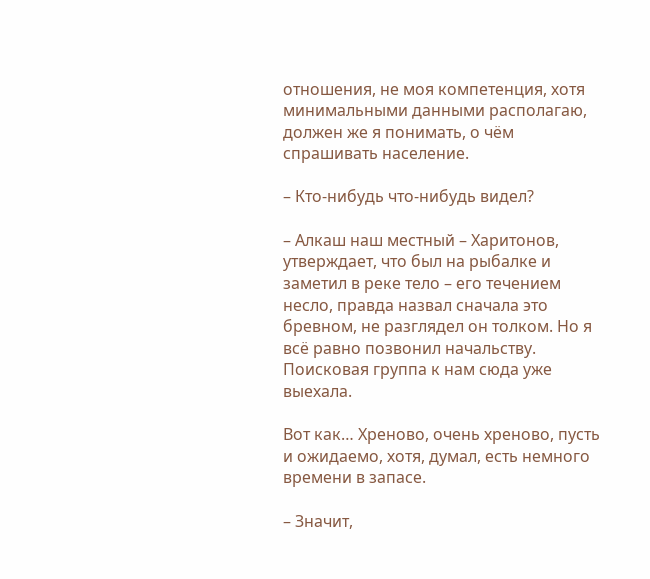отношения, не моя компетенция, хотя минимальными данными располагаю, должен же я понимать, о чём спрашивать население.

– Кто-нибудь что-нибудь видел?

– Алкаш наш местный – Харитонов, утверждает, что был на рыбалке и заметил в реке тело – его течением несло, правда назвал сначала это бревном, не разглядел он толком. Но я всё равно позвонил начальству. Поисковая группа к нам сюда уже выехала.

Вот как… Хреново, очень хреново, пусть и ожидаемо, хотя, думал, есть немного времени в запасе.

– Значит,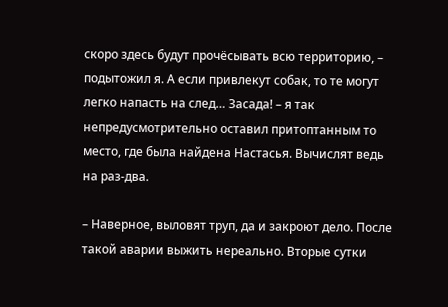скоро здесь будут прочёсывать всю территорию, – подытожил я. А если привлекут собак, то те могут легко напасть на след… Засада! – я так непредусмотрительно оставил притоптанным то место, где была найдена Настасья. Вычислят ведь на раз-два.

– Наверное, выловят труп, да и закроют дело. После такой аварии выжить нереально. Вторые сутки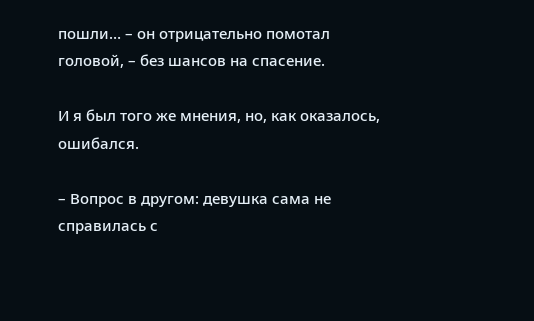пошли… – он отрицательно помотал головой, – без шансов на спасение.

И я был того же мнения, но, как оказалось, ошибался.

– Вопрос в другом: девушка сама не справилась с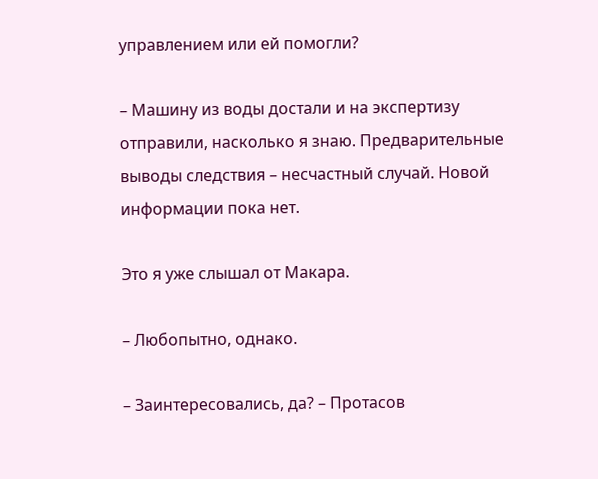управлением или ей помогли?

– Машину из воды достали и на экспертизу отправили, насколько я знаю. Предварительные выводы следствия – несчастный случай. Новой информации пока нет.

Это я уже слышал от Макара.

– Любопытно, однако.

– Заинтересовались, да? – Протасов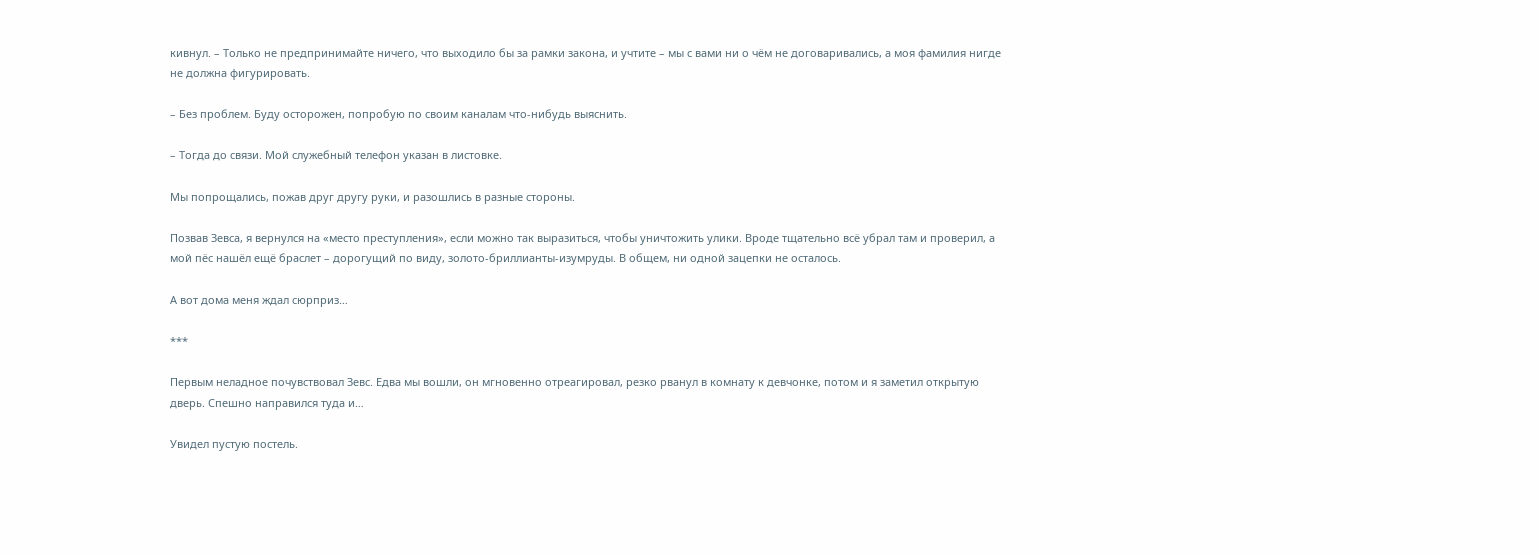кивнул. – Только не предпринимайте ничего, что выходило бы за рамки закона, и учтите – мы с вами ни о чём не договаривались, а моя фамилия нигде не должна фигурировать.

– Без проблем. Буду осторожен, попробую по своим каналам что-нибудь выяснить.

– Тогда до связи. Мой служебный телефон указан в листовке.

Мы попрощались, пожав друг другу руки, и разошлись в разные стороны.

Позвав Зевса, я вернулся на «место преступления», если можно так выразиться, чтобы уничтожить улики. Вроде тщательно всё убрал там и проверил, а мой пёс нашёл ещё браслет – дорогущий по виду, золото-бриллианты-изумруды. В общем, ни одной зацепки не осталось.

А вот дома меня ждал сюрприз…

***

Первым неладное почувствовал Зевс. Едва мы вошли, он мгновенно отреагировал, резко рванул в комнату к девчонке, потом и я заметил открытую дверь. Спешно направился туда и…

Увидел пустую постель.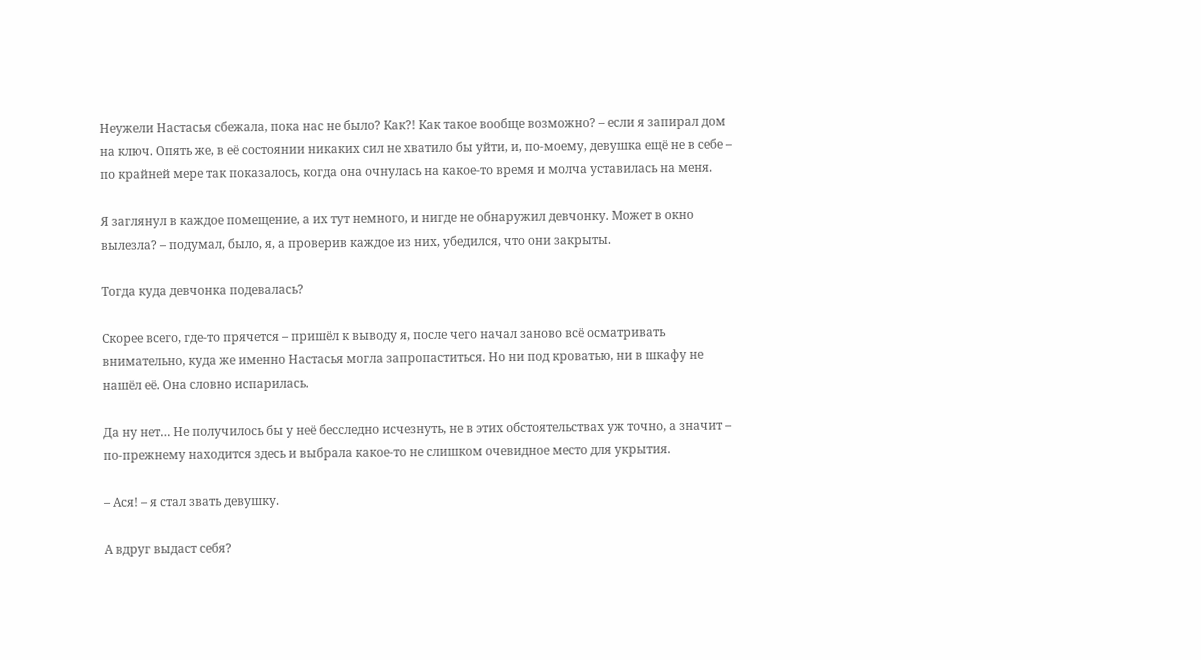Неужели Настасья сбежала, пока нас не было? Как?! Как такое вообще возможно? – если я запирал дом на ключ. Опять же, в её состоянии никаких сил не хватило бы уйти, и, по-моему, девушка ещё не в себе – по крайней мере так показалось, когда она очнулась на какое-то время и молча уставилась на меня.

Я заглянул в каждое помещение, а их тут немного, и нигде не обнаружил девчонку. Может в окно вылезла? – подумал, было, я, а проверив каждое из них, убедился, что они закрыты.

Тогда куда девчонка подевалась?

Скорее всего, где-то прячется – пришёл к выводу я, после чего начал заново всё осматривать внимательно, куда же именно Настасья могла запропаститься. Но ни под кроватью, ни в шкафу не нашёл её. Она словно испарилась.

Да ну нет… Не получилось бы у неё бесследно исчезнуть, не в этих обстоятельствах уж точно, а значит – по-прежнему находится здесь и выбрала какое-то не слишком очевидное место для укрытия.

– Ася! – я стал звать девушку.

А вдруг выдаст себя?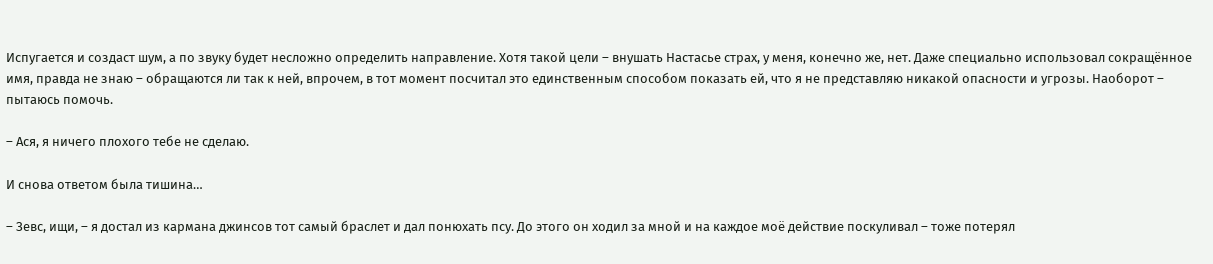Испугается и создаст шум, а по звуку будет несложно определить направление. Хотя такой цели – внушать Настасье страх, у меня, конечно же, нет. Даже специально использовал сокращённое имя, правда не знаю – обращаются ли так к ней, впрочем, в тот момент посчитал это единственным способом показать ей, что я не представляю никакой опасности и угрозы. Наоборот – пытаюсь помочь.

– Ася, я ничего плохого тебе не сделаю.

И снова ответом была тишина…

– Зевс, ищи, – я достал из кармана джинсов тот самый браслет и дал понюхать псу. До этого он ходил за мной и на каждое моё действие поскуливал – тоже потерял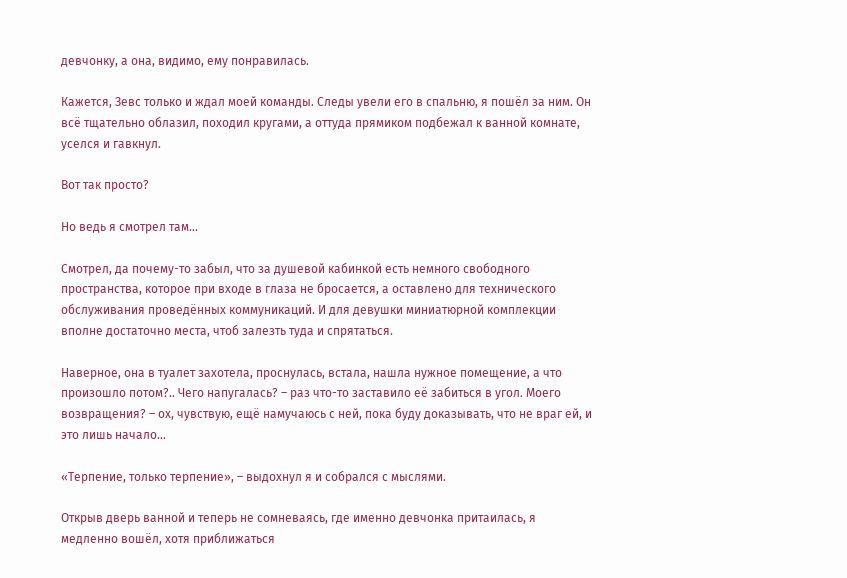девчонку, а она, видимо, ему понравилась.

Кажется, Зевс только и ждал моей команды. Следы увели его в спальню, я пошёл за ним. Он всё тщательно облазил, походил кругами, а оттуда прямиком подбежал к ванной комнате, уселся и гавкнул.

Вот так просто?

Но ведь я смотрел там…

Смотрел, да почему-то забыл, что за душевой кабинкой есть немного свободного пространства, которое при входе в глаза не бросается, а оставлено для технического обслуживания проведённых коммуникаций. И для девушки миниатюрной комплекции вполне достаточно места, чтоб залезть туда и спрятаться.

Наверное, она в туалет захотела, проснулась, встала, нашла нужное помещение, а что произошло потом?.. Чего напугалась? – раз что-то заставило её забиться в угол. Моего возвращения? – ох, чувствую, ещё намучаюсь с ней, пока буду доказывать, что не враг ей, и это лишь начало…

«Терпение, только терпение», – выдохнул я и собрался с мыслями.

Открыв дверь ванной и теперь не сомневаясь, где именно девчонка притаилась, я медленно вошёл, хотя приближаться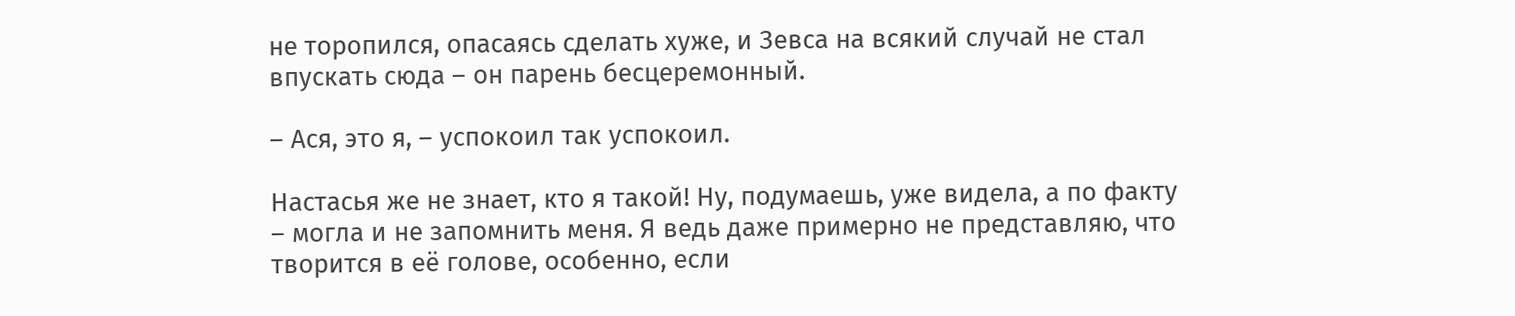не торопился, опасаясь сделать хуже, и Зевса на всякий случай не стал впускать сюда – он парень бесцеремонный.

– Ася, это я, – успокоил так успокоил.

Настасья же не знает, кто я такой! Ну, подумаешь, уже видела, а по факту – могла и не запомнить меня. Я ведь даже примерно не представляю, что творится в её голове, особенно, если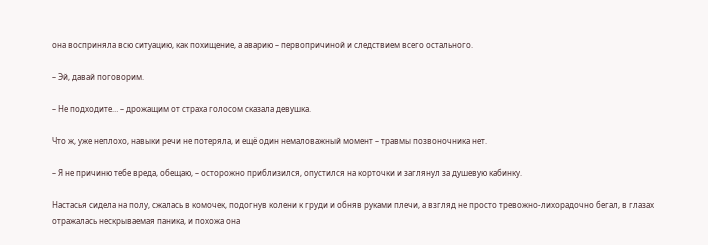она восприняла всю ситуацию, как похищение, а аварию – первопричиной и следствием всего остального.

– Эй, давай поговорим.

– Не подходите… – дрожащим от страха голосом сказала девушка.

Что ж, уже неплохо, навыки речи не потеряла, и ещё один немаловажный момент – травмы позвоночника нет.

– Я не причиню тебе вреда, обещаю, – осторожно приблизился, опустился на корточки и заглянул за душевую кабинку.

Настасья сидела на полу, сжалась в комочек, подогнув колени к груди и обняв руками плечи, а взгляд не просто тревожно-лихорадочно бегал, в глазах отражалась нескрываемая паника, и похожа она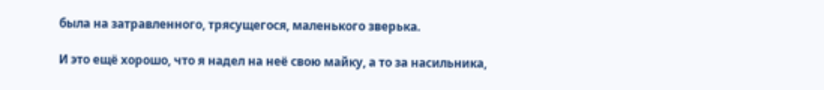была на затравленного, трясущегося, маленького зверька.

И это ещё хорошо, что я надел на неё свою майку, а то за насильника,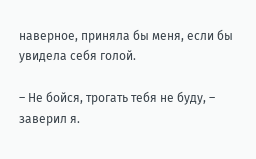наверное, приняла бы меня, если бы увидела себя голой.

– Не бойся, трогать тебя не буду, – заверил я.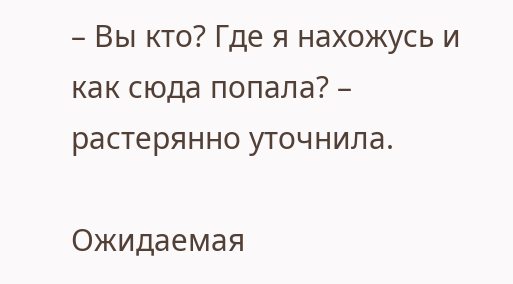– Вы кто? Где я нахожусь и как сюда попала? – растерянно уточнила.

Ожидаемая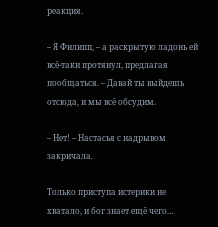реакция.

– Я Филипп, – а раскрытую ладонь ей всё-таки протянул, предлагая пообщаться. – Давай ты выйдешь отсюда, и мы всё обсудим.

– Нет! – Настасья с надрывом закричала.

Только приступа истерики не хватало, и бог знает ещё чего…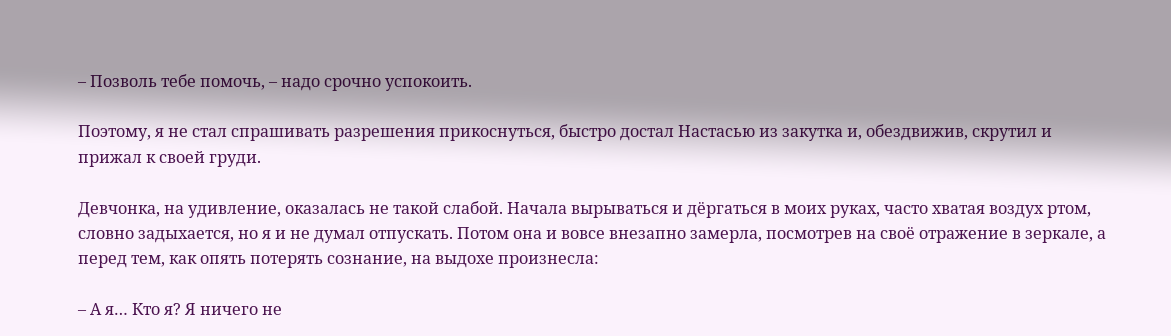– Позволь тебе помочь, – надо срочно успокоить.

Поэтому, я не стал спрашивать разрешения прикоснуться, быстро достал Настасью из закутка и, обездвижив, скрутил и прижал к своей груди.

Девчонка, на удивление, оказалась не такой слабой. Начала вырываться и дёргаться в моих руках, часто хватая воздух ртом, словно задыхается, но я и не думал отпускать. Потом она и вовсе внезапно замерла, посмотрев на своё отражение в зеркале, а перед тем, как опять потерять сознание, на выдохе произнесла:

– А я… Кто я? Я ничего не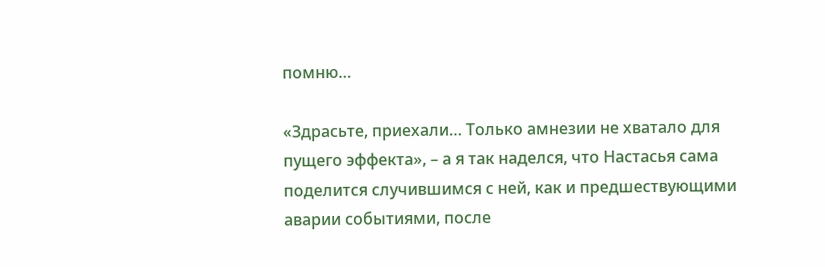помню…

«Здрасьте, приехали… Только амнезии не хватало для пущего эффекта», – а я так наделся, что Настасья сама поделится случившимся с ней, как и предшествующими аварии событиями, после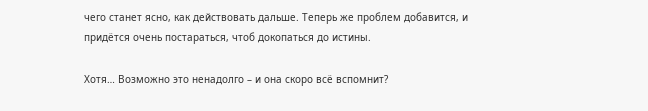чего станет ясно, как действовать дальше. Теперь же проблем добавится, и придётся очень постараться, чтоб докопаться до истины.

Хотя… Возможно это ненадолго – и она скоро всё вспомнит?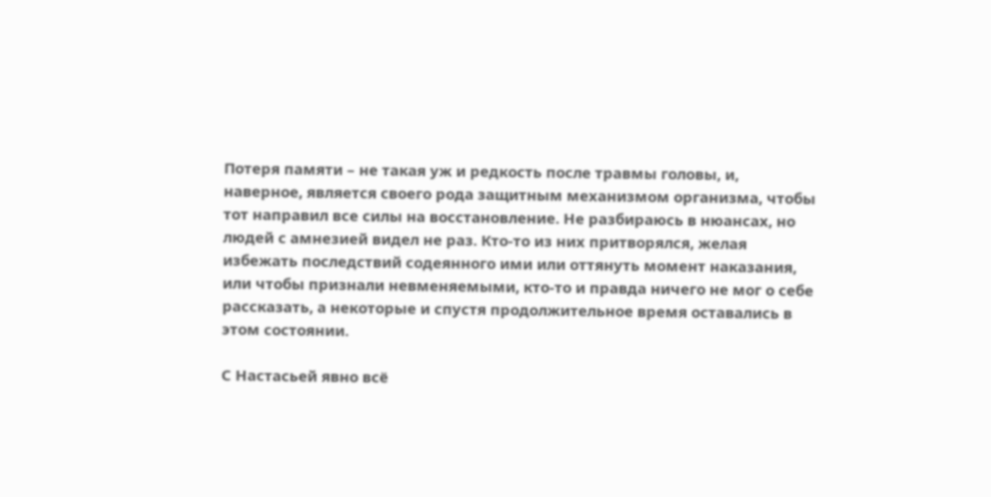Потеря памяти – не такая уж и редкость после травмы головы, и, наверное, является своего рода защитным механизмом организма, чтобы тот направил все силы на восстановление. Не разбираюсь в нюансах, но людей с амнезией видел не раз. Кто-то из них притворялся, желая избежать последствий содеянного ими или оттянуть момент наказания, или чтобы признали невменяемыми, кто-то и правда ничего не мог о себе рассказать, а некоторые и спустя продолжительное время оставались в этом состоянии.

С Настасьей явно всё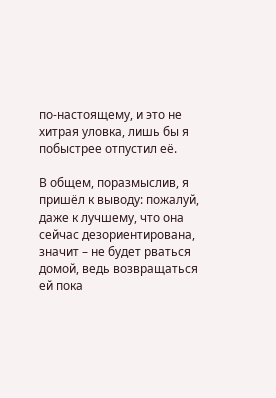по-настоящему, и это не хитрая уловка, лишь бы я побыстрее отпустил её.

В общем, поразмыслив, я пришёл к выводу: пожалуй, даже к лучшему, что она сейчас дезориентирована, значит – не будет рваться домой, ведь возвращаться ей пока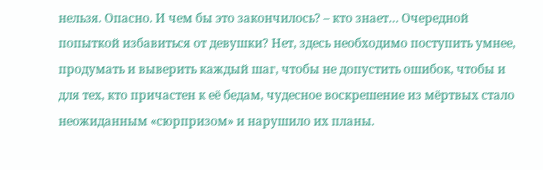нельзя. Опасно. И чем бы это закончилось? – кто знает… Очередной попыткой избавиться от девушки? Нет, здесь необходимо поступить умнее, продумать и выверить каждый шаг, чтобы не допустить ошибок, чтобы и для тех, кто причастен к её бедам, чудесное воскрешение из мёртвых стало неожиданным «сюрпризом» и нарушило их планы.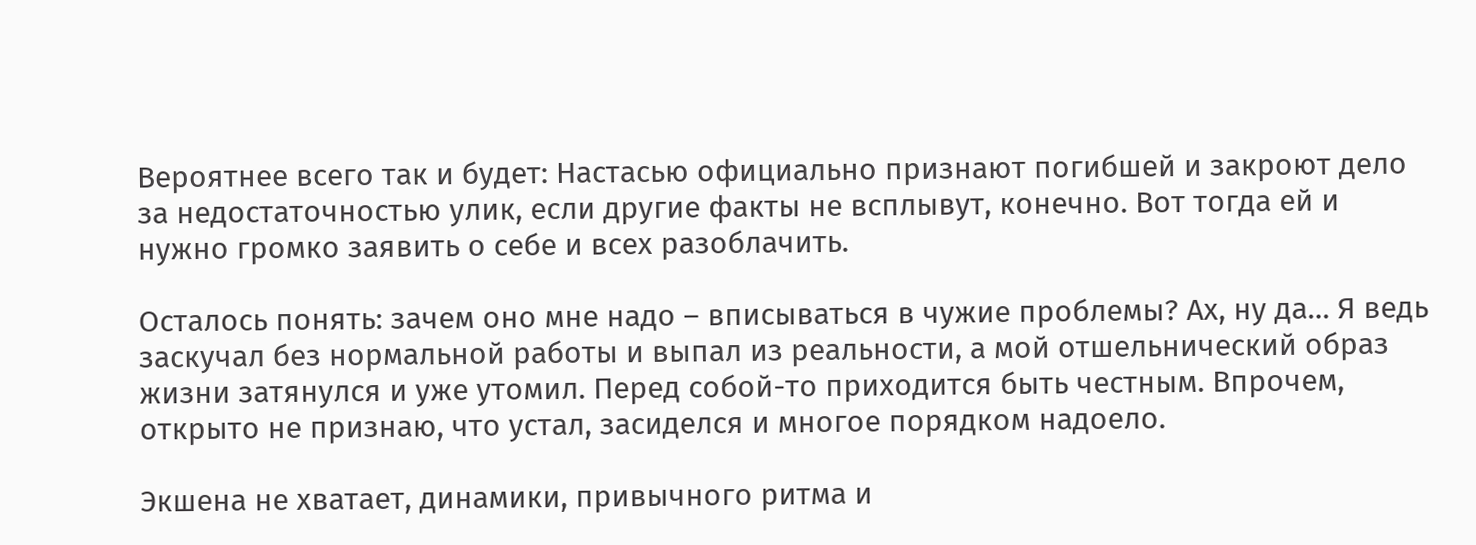Вероятнее всего так и будет: Настасью официально признают погибшей и закроют дело за недостаточностью улик, если другие факты не всплывут, конечно. Вот тогда ей и нужно громко заявить о себе и всех разоблачить.

Осталось понять: зачем оно мне надо – вписываться в чужие проблемы? Ах, ну да… Я ведь заскучал без нормальной работы и выпал из реальности, а мой отшельнический образ жизни затянулся и уже утомил. Перед собой-то приходится быть честным. Впрочем, открыто не признаю, что устал, засиделся и многое порядком надоело.

Экшена не хватает, динамики, привычного ритма и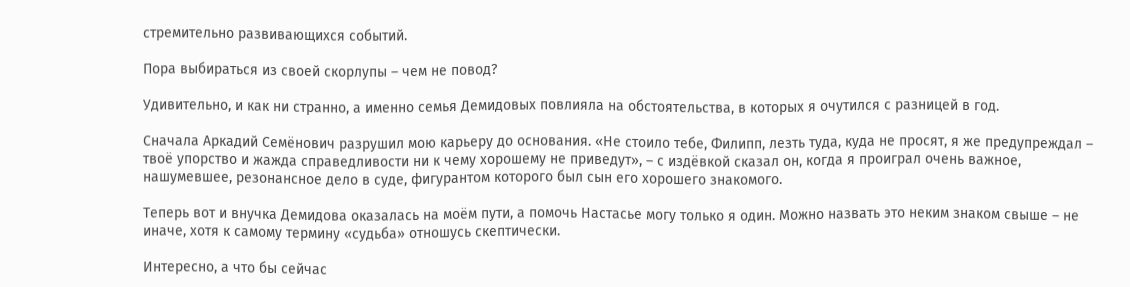стремительно развивающихся событий.

Пора выбираться из своей скорлупы – чем не повод?

Удивительно, и как ни странно, а именно семья Демидовых повлияла на обстоятельства, в которых я очутился с разницей в год.

Сначала Аркадий Семёнович разрушил мою карьеру до основания. «Не стоило тебе, Филипп, лезть туда, куда не просят, я же предупреждал – твоё упорство и жажда справедливости ни к чему хорошему не приведут», – с издёвкой сказал он, когда я проиграл очень важное, нашумевшее, резонансное дело в суде, фигурантом которого был сын его хорошего знакомого.

Теперь вот и внучка Демидова оказалась на моём пути, а помочь Настасье могу только я один. Можно назвать это неким знаком свыше – не иначе, хотя к самому термину «судьба» отношусь скептически.

Интересно, а что бы сейчас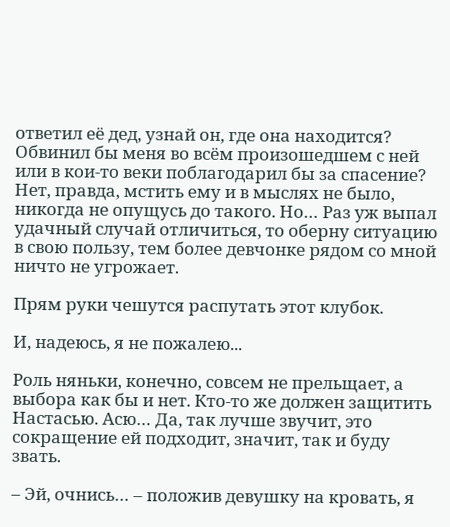ответил её дед, узнай он, где она находится? Обвинил бы меня во всём произошедшем с ней или в кои-то веки поблагодарил бы за спасение? Нет, правда, мстить ему и в мыслях не было, никогда не опущусь до такого. Но… Раз уж выпал удачный случай отличиться, то оберну ситуацию в свою пользу, тем более девчонке рядом со мной ничто не угрожает.

Прям руки чешутся распутать этот клубок.

И, надеюсь, я не пожалею...

Роль няньки, конечно, совсем не прельщает, а выбора как бы и нет. Кто-то же должен защитить Настасью. Асю… Да, так лучше звучит, это сокращение ей подходит, значит, так и буду звать.

– Эй, очнись… – положив девушку на кровать, я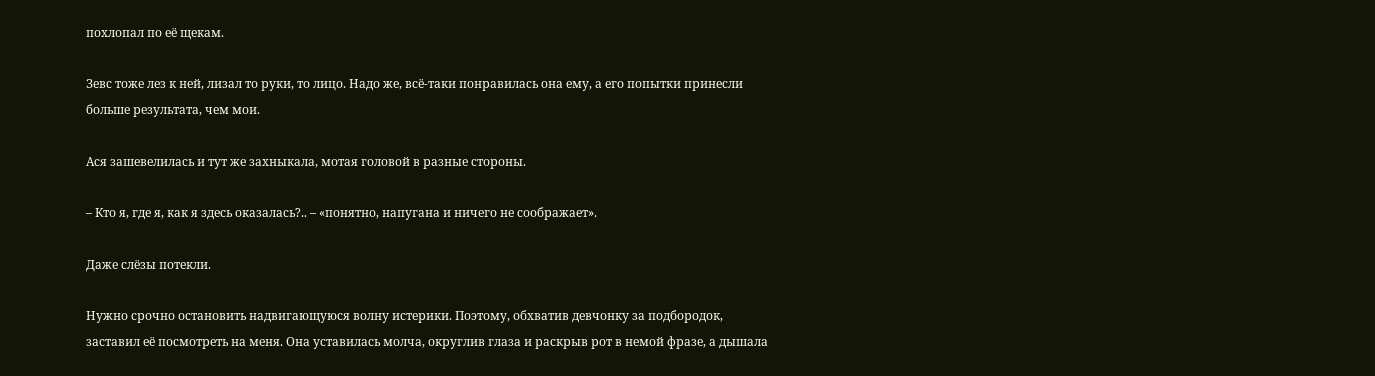похлопал по её щекам.

Зевс тоже лез к ней, лизал то руки, то лицо. Надо же, всё-таки понравилась она ему, а его попытки принесли больше результата, чем мои.

Ася зашевелилась и тут же захныкала, мотая головой в разные стороны.

– Кто я, где я, как я здесь оказалась?.. – «понятно, напугана и ничего не соображает».

Даже слёзы потекли.

Нужно срочно остановить надвигающуюся волну истерики. Поэтому, обхватив девчонку за подбородок, заставил её посмотреть на меня. Она уставилась молча, округлив глаза и раскрыв рот в немой фразе, а дышала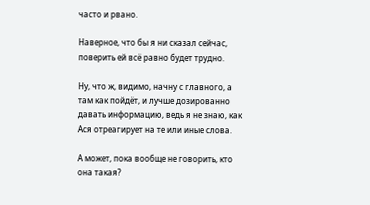часто и рвано.

Наверное, что бы я ни сказал сейчас, поверить ей всё равно будет трудно.

Ну, что ж, видимо, начну с главного, а там как пойдёт, и лучше дозированно давать информацию, ведь я не знаю, как Ася отреагирует на те или иные слова.

А может, пока вообще не говорить, кто она такая?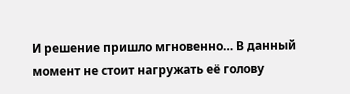И решение пришло мгновенно… В данный момент не стоит нагружать её голову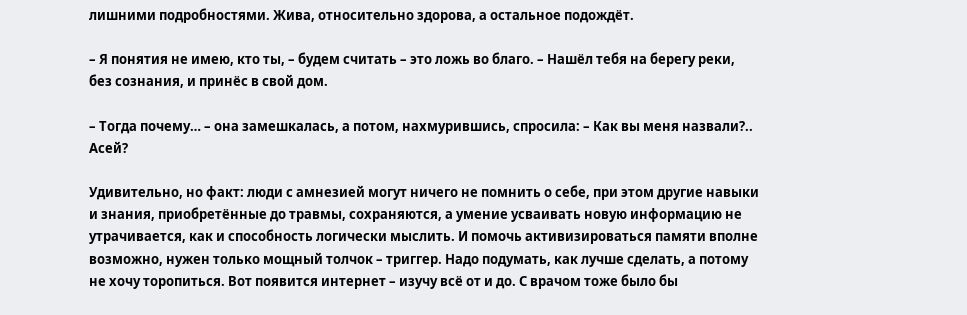лишними подробностями. Жива, относительно здорова, а остальное подождёт.

– Я понятия не имею, кто ты, – будем считать – это ложь во благо. – Нашёл тебя на берегу реки, без сознания, и принёс в свой дом.

– Тогда почему… – она замешкалась, а потом, нахмурившись, спросила: – Как вы меня назвали?.. Асей?

Удивительно, но факт: люди с амнезией могут ничего не помнить о себе, при этом другие навыки и знания, приобретённые до травмы, сохраняются, а умение усваивать новую информацию не утрачивается, как и способность логически мыслить. И помочь активизироваться памяти вполне возможно, нужен только мощный толчок – триггер. Надо подумать, как лучше сделать, а потому не хочу торопиться. Вот появится интернет – изучу всё от и до. С врачом тоже было бы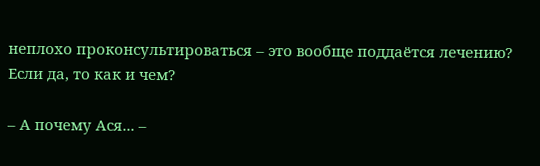неплохо проконсультироваться – это вообще поддаётся лечению? Если да, то как и чем?

– А почему Ася... –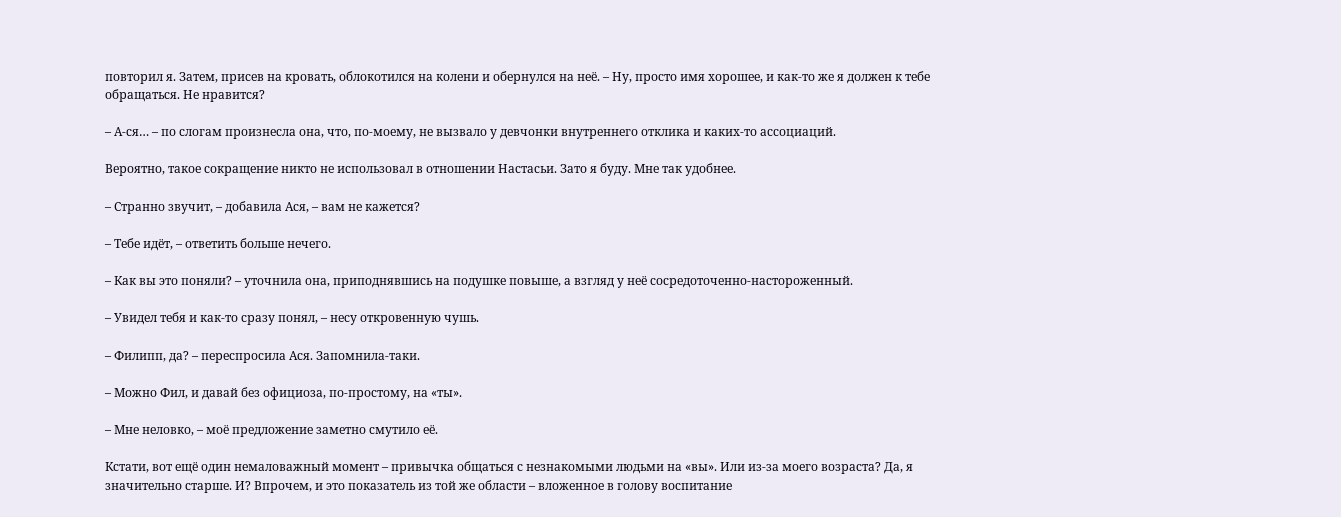повторил я. Затем, присев на кровать, облокотился на колени и обернулся на неё. – Ну, просто имя хорошее, и как-то же я должен к тебе обращаться. Не нравится?

– А-ся… – по слогам произнесла она, что, по-моему, не вызвало у девчонки внутреннего отклика и каких-то ассоциаций.

Вероятно, такое сокращение никто не использовал в отношении Настасьи. Зато я буду. Мне так удобнее.

– Странно звучит, – добавила Ася, – вам не кажется?

– Тебе идёт, – ответить больше нечего.

– Как вы это поняли? – уточнила она, приподнявшись на подушке повыше, а взгляд у неё сосредоточенно-настороженный.

– Увидел тебя и как-то сразу понял, – несу откровенную чушь.

– Филипп, да? – переспросила Ася. Запомнила-таки.

– Можно Фил, и давай без официоза, по-простому, на «ты».

– Мне неловко, – моё предложение заметно смутило её.

Кстати, вот ещё один немаловажный момент – привычка общаться с незнакомыми людьми на «вы». Или из-за моего возраста? Да, я значительно старше. И? Впрочем, и это показатель из той же области – вложенное в голову воспитание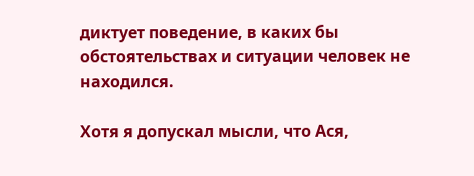диктует поведение, в каких бы обстоятельствах и ситуации человек не находился.

Хотя я допускал мысли, что Ася,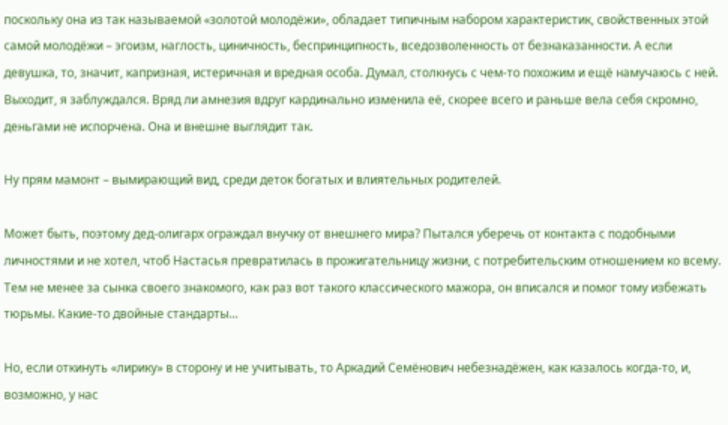поскольку она из так называемой «золотой молодёжи», обладает типичным набором характеристик, свойственных этой самой молодёжи – эгоизм, наглость, циничность, беспринципность, вседозволенность от безнаказанности. А если девушка, то, значит, капризная, истеричная и вредная особа. Думал, столкнусь с чем-то похожим и ещё намучаюсь с ней. Выходит, я заблуждался. Вряд ли амнезия вдруг кардинально изменила её, скорее всего и раньше вела себя скромно, деньгами не испорчена. Она и внешне выглядит так.

Ну прям мамонт – вымирающий вид, среди деток богатых и влиятельных родителей.

Может быть, поэтому дед-олигарх ограждал внучку от внешнего мира? Пытался уберечь от контакта с подобными личностями и не хотел, чтоб Настасья превратилась в прожигательницу жизни, с потребительским отношением ко всему. Тем не менее за сынка своего знакомого, как раз вот такого классического мажора, он вписался и помог тому избежать тюрьмы. Какие-то двойные стандарты...

Но, если откинуть «лирику» в сторону и не учитывать, то Аркадий Семёнович небезнадёжен, как казалось когда-то, и, возможно, у нас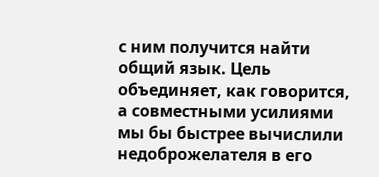с ним получится найти общий язык. Цель объединяет, как говорится, а совместными усилиями мы бы быстрее вычислили недоброжелателя в его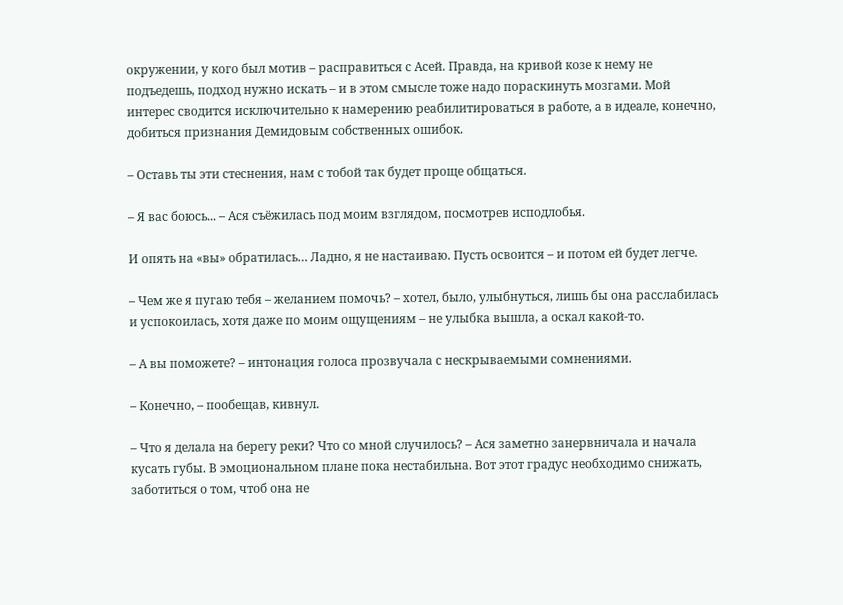окружении, у кого был мотив – расправиться с Асей. Правда, на кривой козе к нему не подъедешь, подход нужно искать – и в этом смысле тоже надо пораскинуть мозгами. Мой интерес сводится исключительно к намерению реабилитироваться в работе, а в идеале, конечно, добиться признания Демидовым собственных ошибок.

– Оставь ты эти стеснения, нам с тобой так будет проще общаться.

– Я вас боюсь... – Ася съёжилась под моим взглядом, посмотрев исподлобья.

И опять на «вы» обратилась… Ладно, я не настаиваю. Пусть освоится – и потом ей будет легче.

– Чем же я пугаю тебя – желанием помочь? – хотел, было, улыбнуться, лишь бы она расслабилась и успокоилась, хотя даже по моим ощущениям – не улыбка вышла, а оскал какой-то.

– А вы поможете? – интонация голоса прозвучала с нескрываемыми сомнениями.

– Конечно, – пообещав, кивнул.

– Что я делала на берегу реки? Что со мной случилось? – Ася заметно занервничала и начала кусать губы. В эмоциональном плане пока нестабильна. Вот этот градус необходимо снижать, заботиться о том, чтоб она не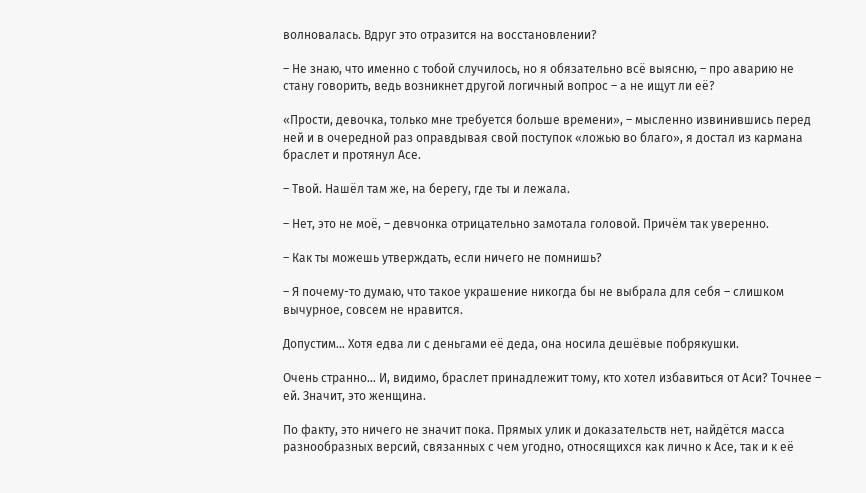волновалась. Вдруг это отразится на восстановлении?

– Не знаю, что именно с тобой случилось, но я обязательно всё выясню, – про аварию не стану говорить, ведь возникнет другой логичный вопрос – а не ищут ли её?

«Прости, девочка, только мне требуется больше времени», – мысленно извинившись перед ней и в очередной раз оправдывая свой поступок «ложью во благо», я достал из кармана браслет и протянул Асе.

– Твой. Нашёл там же, на берегу, где ты и лежала.

– Нет, это не моё, – девчонка отрицательно замотала головой. Причём так уверенно.

– Как ты можешь утверждать, если ничего не помнишь?

– Я почему-то думаю, что такое украшение никогда бы не выбрала для себя – слишком вычурное, совсем не нравится.

Допустим… Хотя едва ли с деньгами её деда, она носила дешёвые побрякушки.

Очень странно… И, видимо, браслет принадлежит тому, кто хотел избавиться от Аси? Точнее – ей. Значит, это женщина.

По факту, это ничего не значит пока. Прямых улик и доказательств нет, найдётся масса разнообразных версий, связанных с чем угодно, относящихся как лично к Асе, так и к её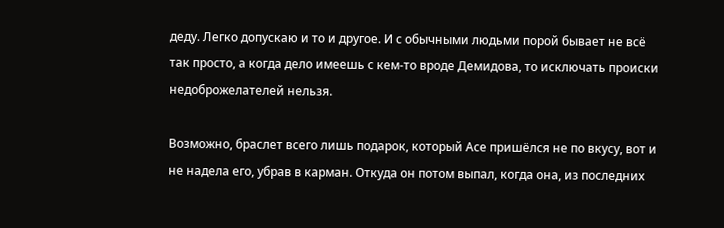деду. Легко допускаю и то и другое. И с обычными людьми порой бывает не всё так просто, а когда дело имеешь с кем-то вроде Демидова, то исключать происки недоброжелателей нельзя.

Возможно, браслет всего лишь подарок, который Асе пришёлся не по вкусу, вот и не надела его, убрав в карман. Откуда он потом выпал, когда она, из последних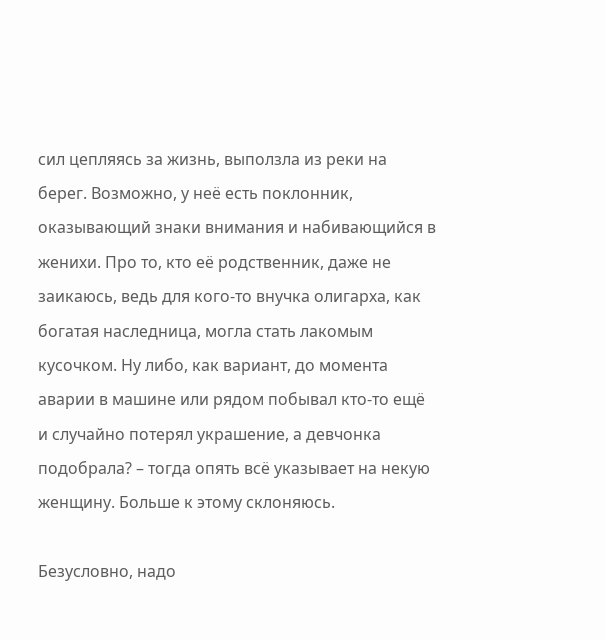сил цепляясь за жизнь, выползла из реки на берег. Возможно, у неё есть поклонник, оказывающий знаки внимания и набивающийся в женихи. Про то, кто её родственник, даже не заикаюсь, ведь для кого-то внучка олигарха, как богатая наследница, могла стать лакомым кусочком. Ну либо, как вариант, до момента аварии в машине или рядом побывал кто-то ещё и случайно потерял украшение, а девчонка подобрала? – тогда опять всё указывает на некую женщину. Больше к этому склоняюсь.

Безусловно, надо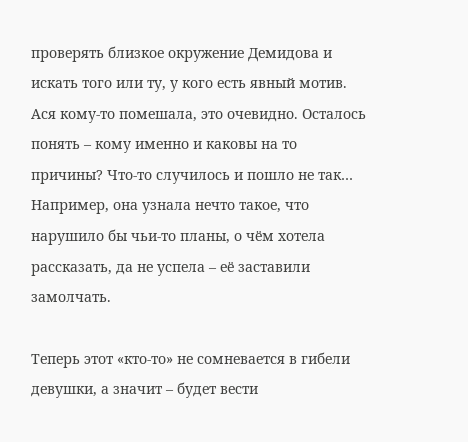проверять близкое окружение Демидова и искать того или ту, у кого есть явный мотив. Ася кому-то помешала, это очевидно. Осталось понять – кому именно и каковы на то причины? Что-то случилось и пошло не так… Например, она узнала нечто такое, что нарушило бы чьи-то планы, о чём хотела рассказать, да не успела – её заставили замолчать.

Теперь этот «кто-то» не сомневается в гибели девушки, а значит – будет вести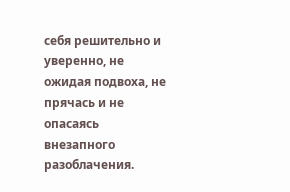себя решительно и уверенно, не ожидая подвоха, не прячась и не опасаясь внезапного разоблачения.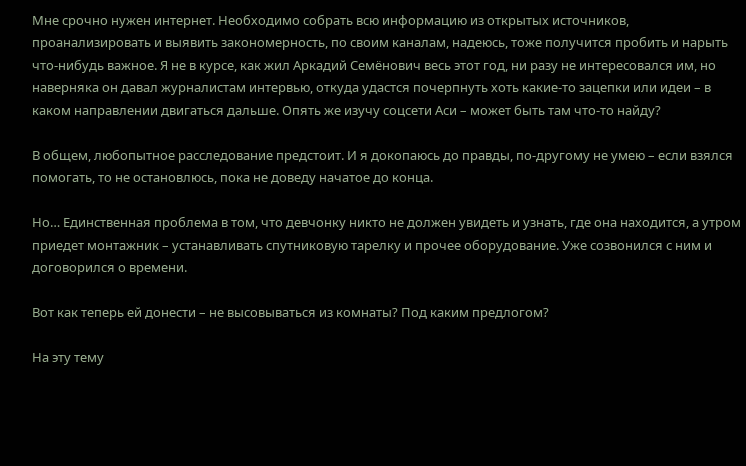Мне срочно нужен интернет. Необходимо собрать всю информацию из открытых источников, проанализировать и выявить закономерность, по своим каналам, надеюсь, тоже получится пробить и нарыть что-нибудь важное. Я не в курсе, как жил Аркадий Семёнович весь этот год, ни разу не интересовался им, но наверняка он давал журналистам интервью, откуда удастся почерпнуть хоть какие-то зацепки или идеи – в каком направлении двигаться дальше. Опять же изучу соцсети Аси – может быть там что-то найду?

В общем, любопытное расследование предстоит. И я докопаюсь до правды, по-другому не умею – если взялся помогать, то не остановлюсь, пока не доведу начатое до конца.

Но… Единственная проблема в том, что девчонку никто не должен увидеть и узнать, где она находится, а утром приедет монтажник – устанавливать спутниковую тарелку и прочее оборудование. Уже созвонился с ним и договорился о времени.

Вот как теперь ей донести – не высовываться из комнаты? Под каким предлогом?

На эту тему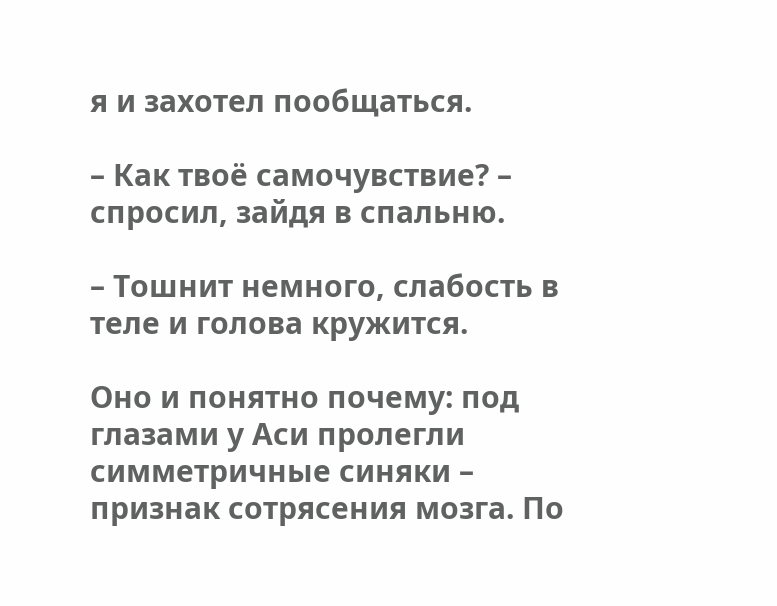я и захотел пообщаться.

– Как твоё самочувствие? – спросил, зайдя в спальню.

– Тошнит немного, слабость в теле и голова кружится.

Оно и понятно почему: под глазами у Аси пролегли симметричные синяки – признак сотрясения мозга. По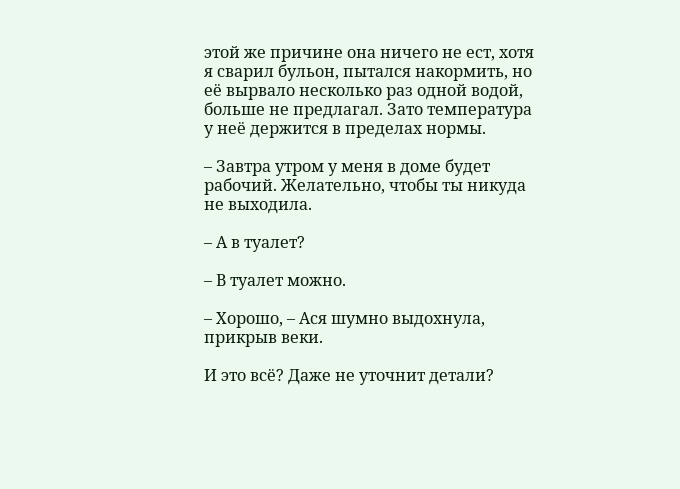этой же причине она ничего не ест, хотя я сварил бульон, пытался накормить, но её вырвало несколько раз одной водой, больше не предлагал. Зато температура у неё держится в пределах нормы.

– Завтра утром у меня в доме будет рабочий. Желательно, чтобы ты никуда не выходила.

– А в туалет?

– В туалет можно.

– Хорошо, – Ася шумно выдохнула, прикрыв веки.

И это всё? Даже не уточнит детали?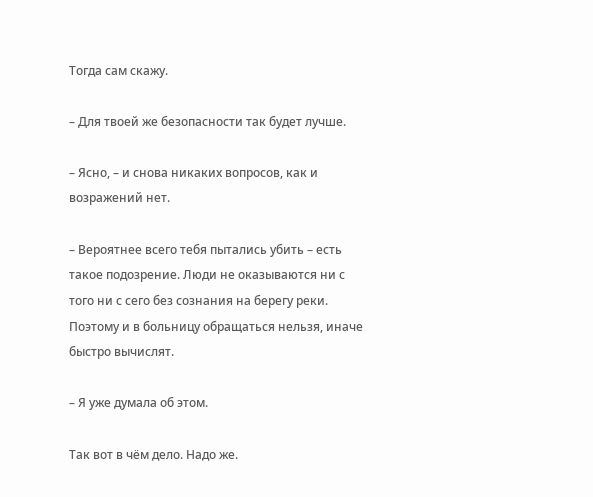Тогда сам скажу.

– Для твоей же безопасности так будет лучше.

– Ясно, – и снова никаких вопросов, как и возражений нет.

– Вероятнее всего тебя пытались убить – есть такое подозрение. Люди не оказываются ни с того ни с сего без сознания на берегу реки. Поэтому и в больницу обращаться нельзя, иначе быстро вычислят.

– Я уже думала об этом.

Так вот в чём дело. Надо же.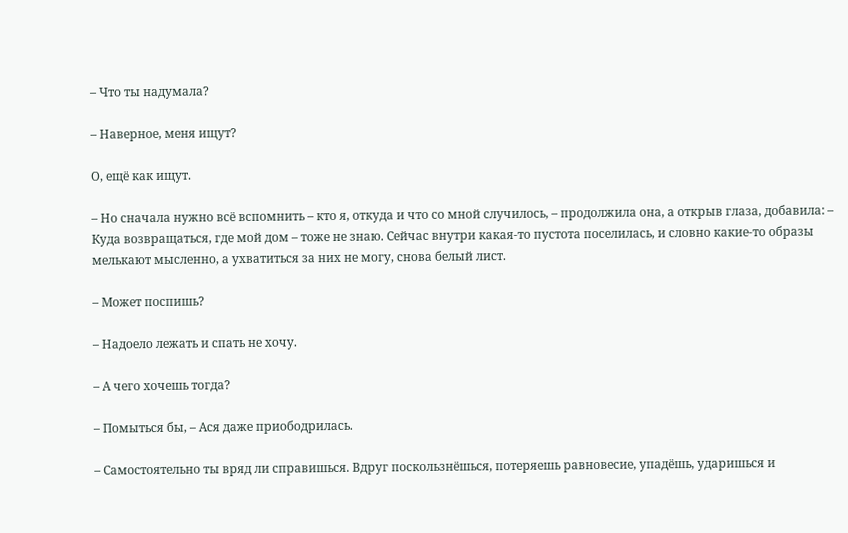– Что ты надумала?

– Наверное, меня ищут?

О, ещё как ищут.

– Но сначала нужно всё вспомнить – кто я, откуда и что со мной случилось, – продолжила она, а открыв глаза, добавила: – Куда возвращаться, где мой дом – тоже не знаю. Сейчас внутри какая-то пустота поселилась, и словно какие-то образы мелькают мысленно, а ухватиться за них не могу, снова белый лист.

– Может поспишь?

– Надоело лежать и спать не хочу.

– А чего хочешь тогда?

– Помыться бы, – Ася даже приободрилась.

– Самостоятельно ты вряд ли справишься. Вдруг поскользнёшься, потеряешь равновесие, упадёшь, ударишься и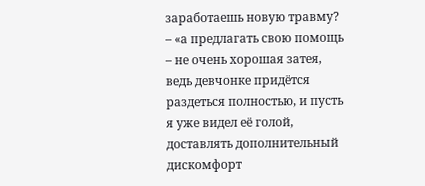заработаешь новую травму? – «а предлагать свою помощь – не очень хорошая затея, ведь девчонке придётся раздеться полностью, и пусть я уже видел её голой, доставлять дополнительный дискомфорт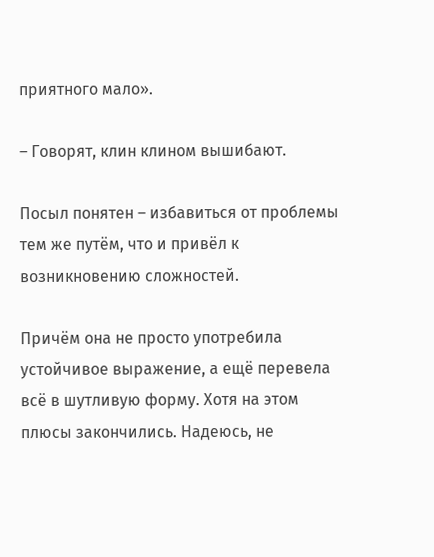приятного мало».

– Говорят, клин клином вышибают.

Посыл понятен – избавиться от проблемы тем же путём, что и привёл к возникновению сложностей.

Причём она не просто употребила устойчивое выражение, а ещё перевела всё в шутливую форму. Хотя на этом плюсы закончились. Надеюсь, не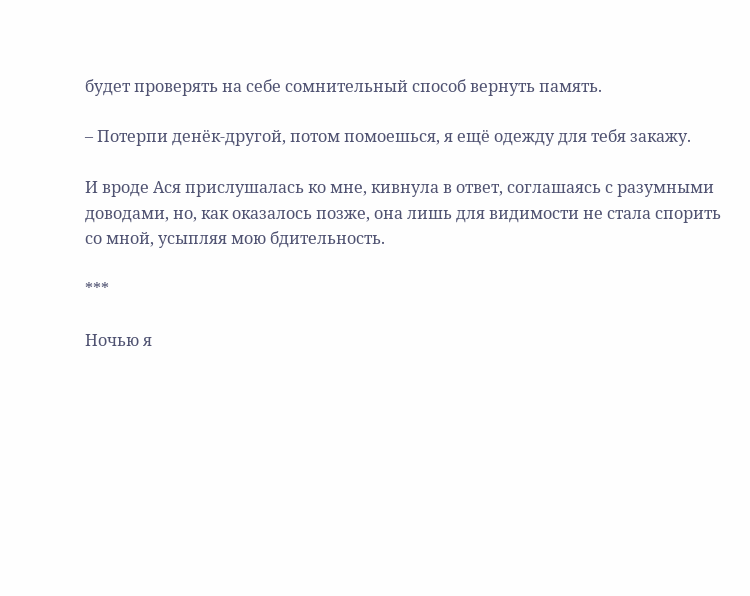будет проверять на себе сомнительный способ вернуть память.

– Потерпи денёк-другой, потом помоешься, я ещё одежду для тебя закажу.

И вроде Ася прислушалась ко мне, кивнула в ответ, соглашаясь с разумными доводами, но, как оказалось позже, она лишь для видимости не стала спорить со мной, усыпляя мою бдительность.

***

Ночью я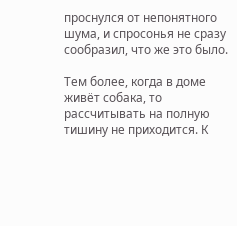проснулся от непонятного шума, и спросонья не сразу сообразил, что же это было.

Тем более, когда в доме живёт собака, то рассчитывать на полную тишину не приходится. К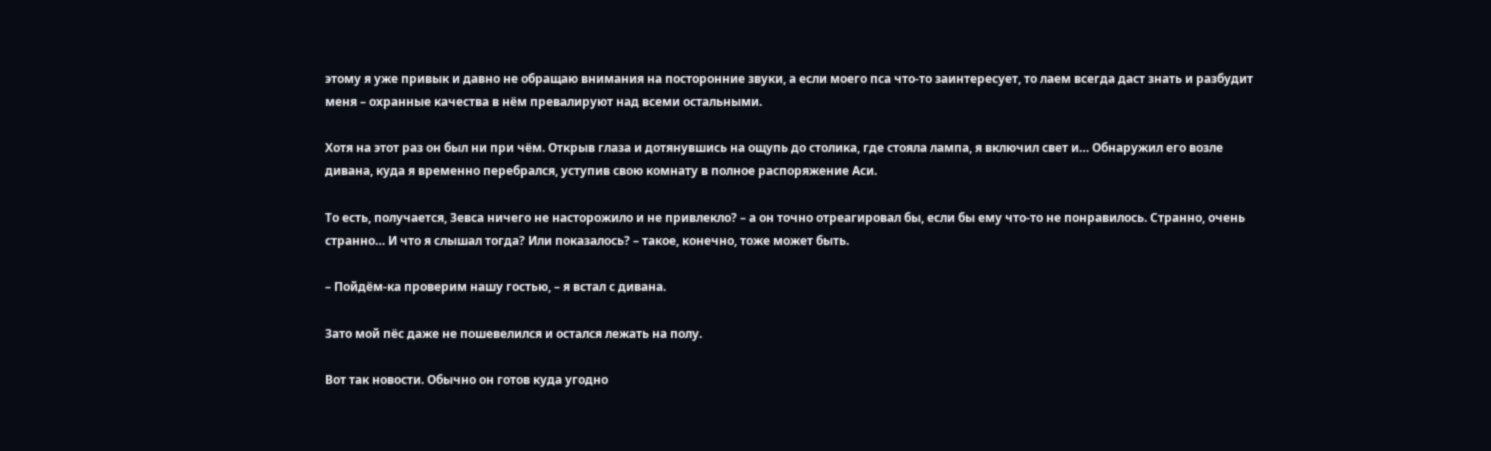этому я уже привык и давно не обращаю внимания на посторонние звуки, а если моего пса что-то заинтересует, то лаем всегда даст знать и разбудит меня – охранные качества в нём превалируют над всеми остальными.

Хотя на этот раз он был ни при чём. Открыв глаза и дотянувшись на ощупь до столика, где стояла лампа, я включил свет и… Обнаружил его возле дивана, куда я временно перебрался, уступив свою комнату в полное распоряжение Аси.

То есть, получается, Зевса ничего не насторожило и не привлекло? – а он точно отреагировал бы, если бы ему что-то не понравилось. Странно, очень странно… И что я слышал тогда? Или показалось? – такое, конечно, тоже может быть.

– Пойдём-ка проверим нашу гостью, – я встал с дивана.

Зато мой пёс даже не пошевелился и остался лежать на полу.

Вот так новости. Обычно он готов куда угодно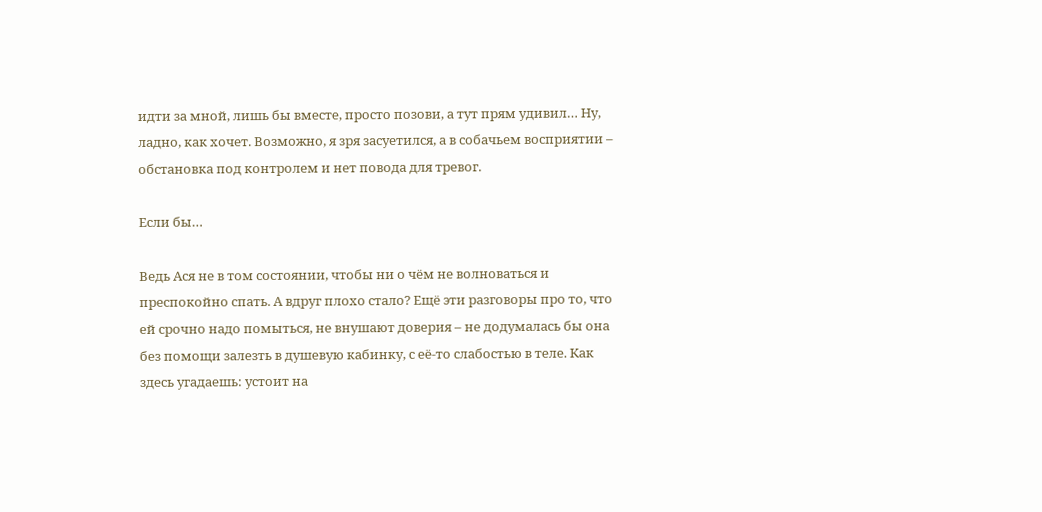идти за мной, лишь бы вместе, просто позови, а тут прям удивил… Ну, ладно, как хочет. Возможно, я зря засуетился, а в собачьем восприятии – обстановка под контролем и нет повода для тревог.

Если бы…

Ведь Ася не в том состоянии, чтобы ни о чём не волноваться и преспокойно спать. А вдруг плохо стало? Ещё эти разговоры про то, что ей срочно надо помыться, не внушают доверия – не додумалась бы она без помощи залезть в душевую кабинку, с её-то слабостью в теле. Как здесь угадаешь: устоит на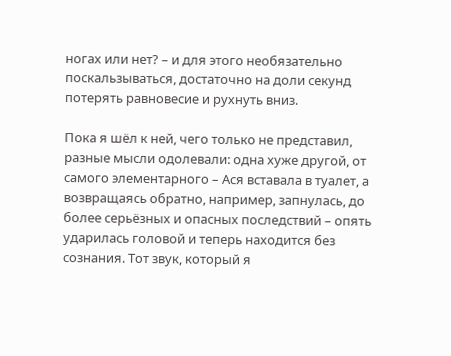ногах или нет? – и для этого необязательно поскальзываться, достаточно на доли секунд потерять равновесие и рухнуть вниз.

Пока я шёл к ней, чего только не представил, разные мысли одолевали: одна хуже другой, от самого элементарного – Ася вставала в туалет, а возвращаясь обратно, например, запнулась, до более серьёзных и опасных последствий – опять ударилась головой и теперь находится без сознания. Тот звук, который я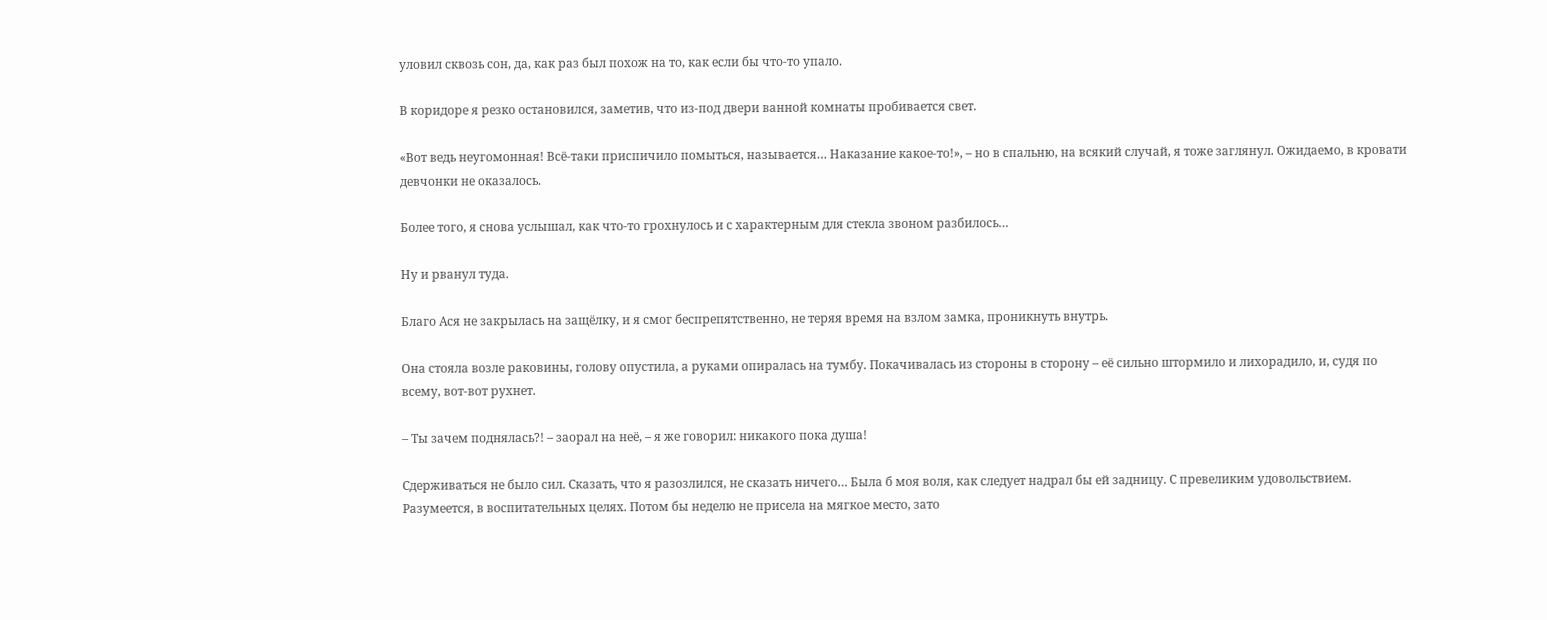уловил сквозь сон, да, как раз был похож на то, как если бы что-то упало.

В коридоре я резко остановился, заметив, что из-под двери ванной комнаты пробивается свет.

«Вот ведь неугомонная! Всё-таки приспичило помыться, называется… Наказание какое-то!», – но в спальню, на всякий случай, я тоже заглянул. Ожидаемо, в кровати девчонки не оказалось.

Более того, я снова услышал, как что-то грохнулось и с характерным для стекла звоном разбилось…

Ну и рванул туда.

Благо Ася не закрылась на защёлку, и я смог беспрепятственно, не теряя время на взлом замка, проникнуть внутрь.

Она стояла возле раковины, голову опустила, а руками опиралась на тумбу. Покачивалась из стороны в сторону – её сильно штормило и лихорадило, и, судя по всему, вот-вот рухнет.

– Ты зачем поднялась?! – заорал на неё, – я же говорил: никакого пока душа!

Сдерживаться не было сил. Сказать, что я разозлился, не сказать ничего… Была б моя воля, как следует надрал бы ей задницу. С превеликим удовольствием. Разумеется, в воспитательных целях. Потом бы неделю не присела на мягкое место, зато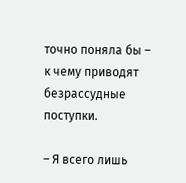точно поняла бы – к чему приводят безрассудные поступки.

– Я всего лишь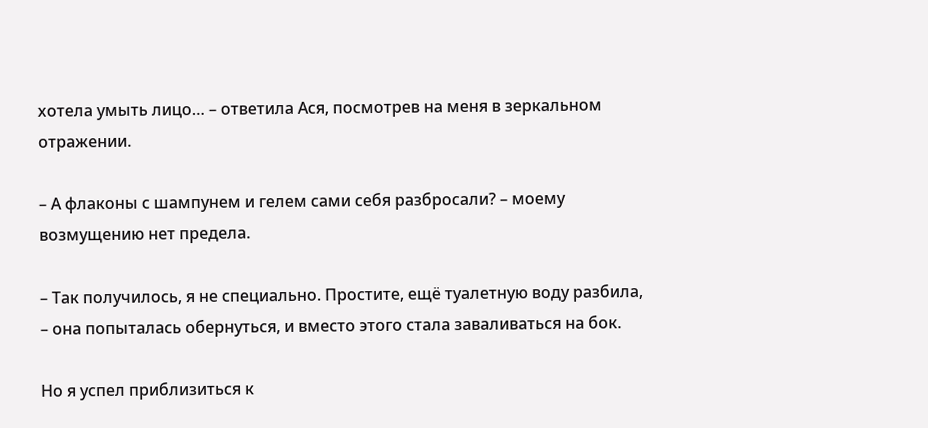хотела умыть лицо… – ответила Ася, посмотрев на меня в зеркальном отражении.

– А флаконы с шампунем и гелем сами себя разбросали? – моему возмущению нет предела.

– Так получилось, я не специально. Простите, ещё туалетную воду разбила, – она попыталась обернуться, и вместо этого стала заваливаться на бок.

Но я успел приблизиться к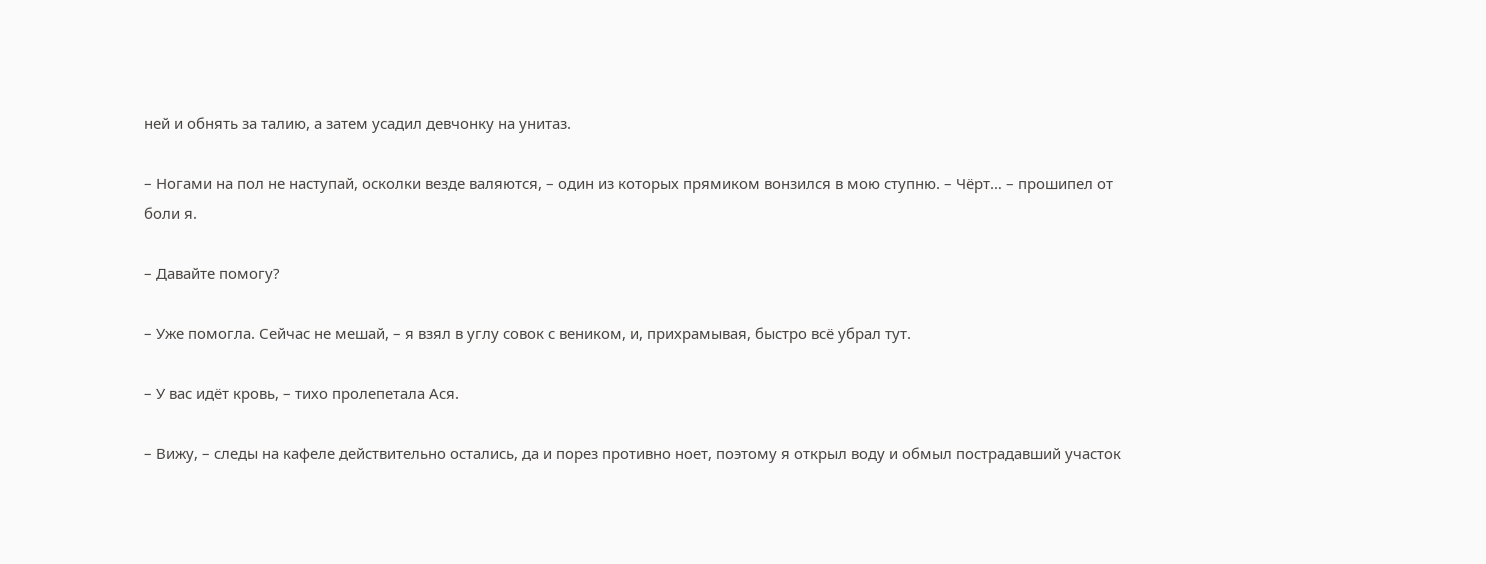ней и обнять за талию, а затем усадил девчонку на унитаз.

– Ногами на пол не наступай, осколки везде валяются, – один из которых прямиком вонзился в мою ступню. – Чёрт… – прошипел от боли я.

– Давайте помогу?

– Уже помогла. Сейчас не мешай, – я взял в углу совок с веником, и, прихрамывая, быстро всё убрал тут.

– У вас идёт кровь, – тихо пролепетала Ася.

– Вижу, – следы на кафеле действительно остались, да и порез противно ноет, поэтому я открыл воду и обмыл пострадавший участок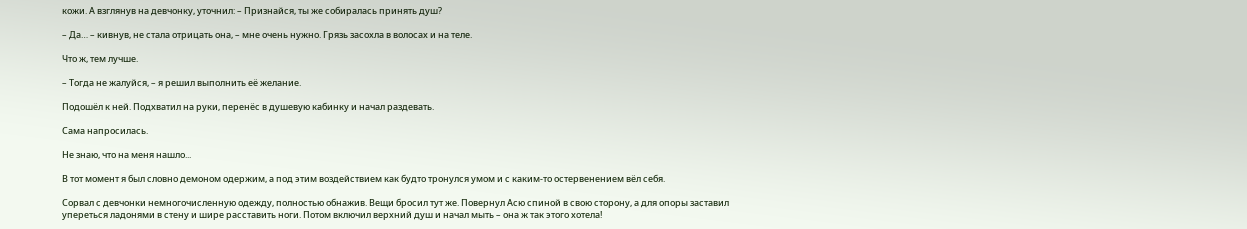кожи. А взглянув на девчонку, уточнил: – Признайся, ты же собиралась принять душ?

– Да… – кивнув, не стала отрицать она, – мне очень нужно. Грязь засохла в волосах и на теле.

Что ж, тем лучше.

– Тогда не жалуйся, – я решил выполнить её желание.

Подошёл к ней. Подхватил на руки, перенёс в душевую кабинку и начал раздевать.

Сама напросилась.

Не знаю, что на меня нашло...

В тот момент я был словно демоном одержим, а под этим воздействием как будто тронулся умом и с каким-то остервенением вёл себя.

Сорвал с девчонки немногочисленную одежду, полностью обнажив. Вещи бросил тут же. Повернул Асю спиной в свою сторону, а для опоры заставил упереться ладонями в стену и шире расставить ноги. Потом включил верхний душ и начал мыть – она ж так этого хотела!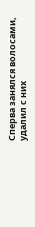Сперва занялся волосами, удалил с них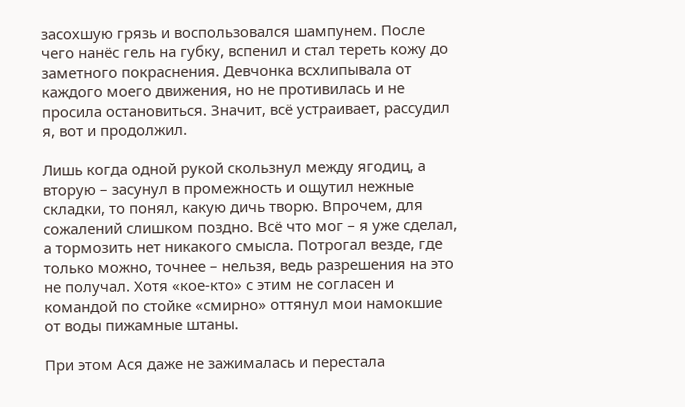засохшую грязь и воспользовался шампунем. После чего нанёс гель на губку, вспенил и стал тереть кожу до заметного покраснения. Девчонка всхлипывала от каждого моего движения, но не противилась и не просила остановиться. Значит, всё устраивает, рассудил я, вот и продолжил.

Лишь когда одной рукой скользнул между ягодиц, а вторую – засунул в промежность и ощутил нежные складки, то понял, какую дичь творю. Впрочем, для сожалений слишком поздно. Всё что мог – я уже сделал, а тормозить нет никакого смысла. Потрогал везде, где только можно, точнее – нельзя, ведь разрешения на это не получал. Хотя «кое-кто» с этим не согласен и командой по стойке «смирно» оттянул мои намокшие от воды пижамные штаны.

При этом Ася даже не зажималась и перестала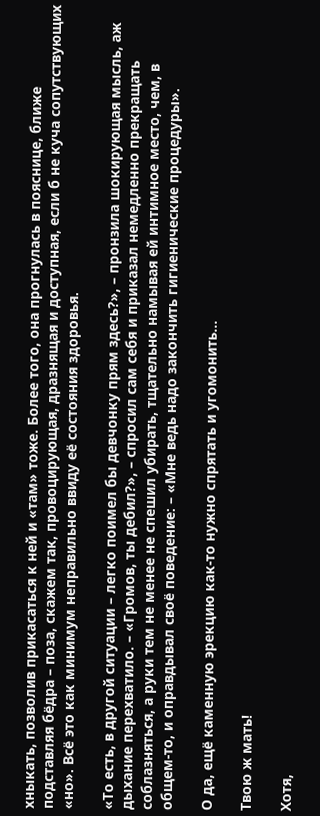хныкать, позволив прикасаться к ней и «там» тоже. Более того, она прогнулась в пояснице, ближе подставляя бёдра – поза, скажем так, провоцирующая, дразнящая и доступная, если б не куча сопутствующих «но». Всё это как минимум неправильно ввиду её состояния здоровья.

«То есть, в другой ситуации – легко поимел бы девчонку прям здесь?», – пронзила шокирующая мысль, аж дыхание перехватило. – «Громов, ты дебил?», – спросил сам себя и приказал немедленно прекращать соблазняться, а руки тем не менее не спешил убирать, тщательно намывая ей интимное место, чем, в общем-то, и оправдывал своё поведение: – «Мне ведь надо закончить гигиенические процедуры».

О да, ещё каменную эрекцию как-то нужно спрятать и угомонить…

Твою ж мать!

Хотя,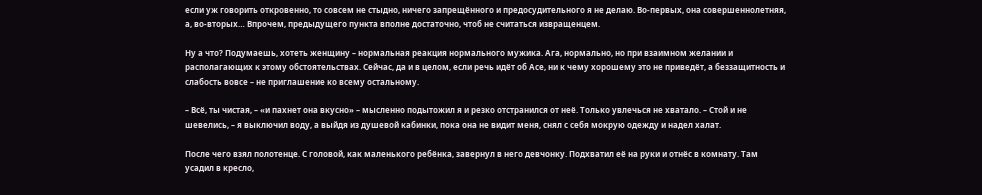если уж говорить откровенно, то совсем не стыдно, ничего запрещённого и предосудительного я не делаю. Во-первых, она совершеннолетняя, а, во-вторых… Впрочем, предыдущего пункта вполне достаточно, чтоб не считаться извращенцем.

Ну а что? Подумаешь, хотеть женщину – нормальная реакция нормального мужика. Ага, нормально, но при взаимном желании и располагающих к этому обстоятельствах. Сейчас, да и в целом, если речь идёт об Асе, ни к чему хорошему это не приведёт, а беззащитность и слабость вовсе – не приглашение ко всему остальному.

– Всё, ты чистая, – «и пахнет она вкусно» – мысленно подытожил я и резко отстранился от неё. Только увлечься не хватало. – Стой и не шевелись, – я выключил воду, а выйдя из душевой кабинки, пока она не видит меня, снял с себя мокрую одежду и надел халат.

После чего взял полотенце. С головой, как маленького ребёнка, завернул в него девчонку. Подхватил её на руки и отнёс в комнату. Там усадил в кресло,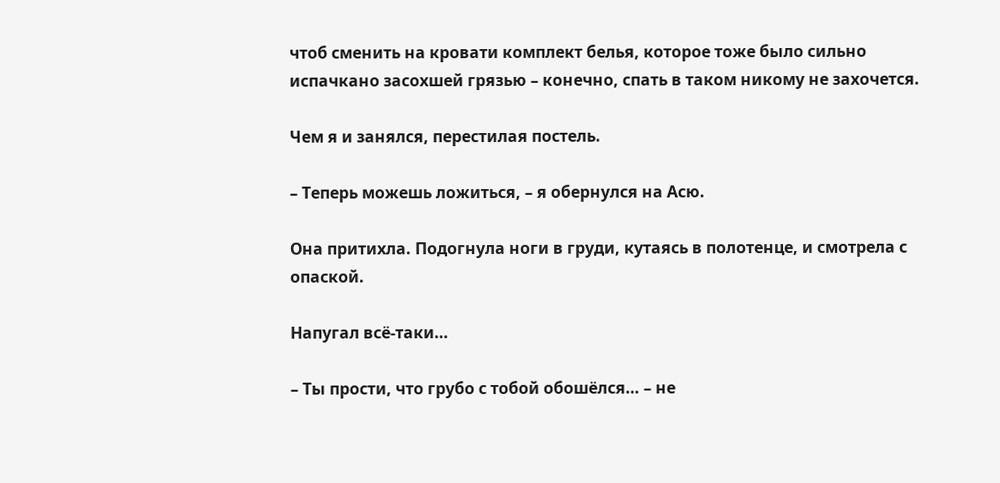чтоб сменить на кровати комплект белья, которое тоже было сильно испачкано засохшей грязью – конечно, спать в таком никому не захочется.

Чем я и занялся, перестилая постель.

– Теперь можешь ложиться, – я обернулся на Асю.

Она притихла. Подогнула ноги в груди, кутаясь в полотенце, и смотрела с опаской.

Напугал всё-таки…

– Ты прости, что грубо с тобой обошёлся… – не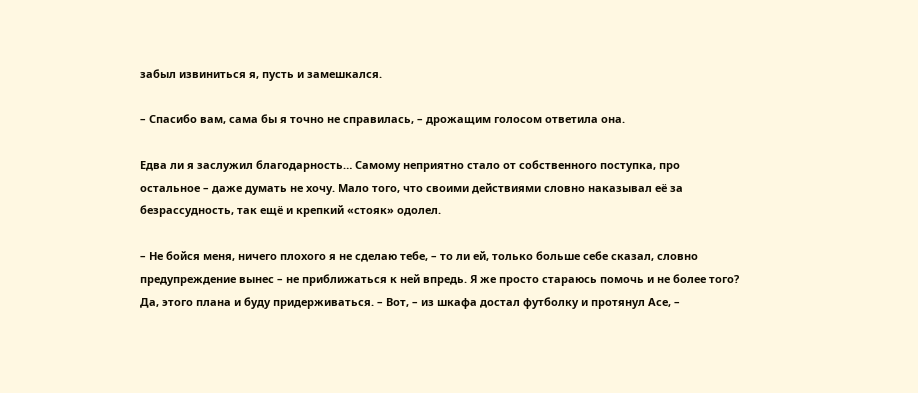забыл извиниться я, пусть и замешкался.

– Спасибо вам, сама бы я точно не справилась, – дрожащим голосом ответила она.

Едва ли я заслужил благодарность… Самому неприятно стало от собственного поступка, про остальное – даже думать не хочу. Мало того, что своими действиями словно наказывал её за безрассудность, так ещё и крепкий «стояк» одолел.

– Не бойся меня, ничего плохого я не сделаю тебе, – то ли ей, только больше себе сказал, словно предупреждение вынес – не приближаться к ней впредь. Я же просто стараюсь помочь и не более того? Да, этого плана и буду придерживаться. – Вот, – из шкафа достал футболку и протянул Асе, –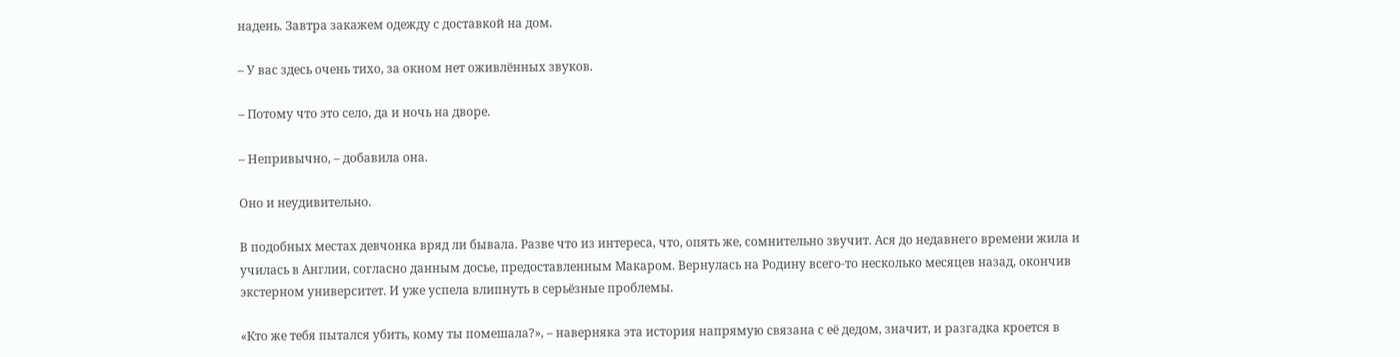надень. Завтра закажем одежду с доставкой на дом.

– У вас здесь очень тихо, за окном нет оживлённых звуков.

– Потому что это село, да и ночь на дворе.

– Непривычно, – добавила она.

Оно и неудивительно.

В подобных местах девчонка вряд ли бывала. Разве что из интереса, что, опять же, сомнительно звучит. Ася до недавнего времени жила и училась в Англии, согласно данным досье, предоставленным Макаром. Вернулась на Родину всего-то несколько месяцев назад, окончив экстерном университет. И уже успела влипнуть в серьёзные проблемы.

«Кто же тебя пытался убить, кому ты помешала?», – наверняка эта история напрямую связана с её дедом, значит, и разгадка кроется в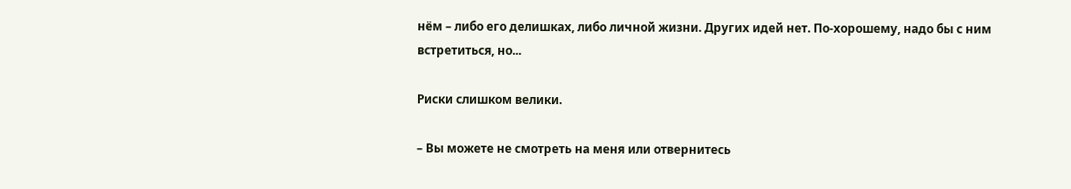нём – либо его делишках, либо личной жизни. Других идей нет. По-хорошему, надо бы с ним встретиться, но...

Риски слишком велики.

– Вы можете не смотреть на меня или отвернитесь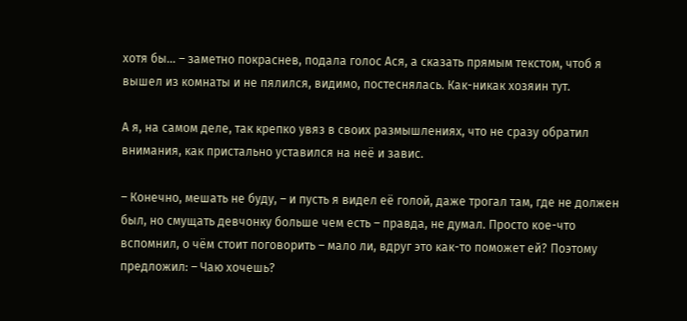хотя бы… – заметно покраснев, подала голос Ася, а сказать прямым текстом, чтоб я вышел из комнаты и не пялился, видимо, постеснялась. Как-никак хозяин тут.

А я, на самом деле, так крепко увяз в своих размышлениях, что не сразу обратил внимания, как пристально уставился на неё и завис.

– Конечно, мешать не буду, – и пусть я видел её голой, даже трогал там, где не должен был, но смущать девчонку больше чем есть – правда, не думал. Просто кое-что вспомнил, о чём стоит поговорить – мало ли, вдруг это как-то поможет ей? Поэтому предложил: – Чаю хочешь?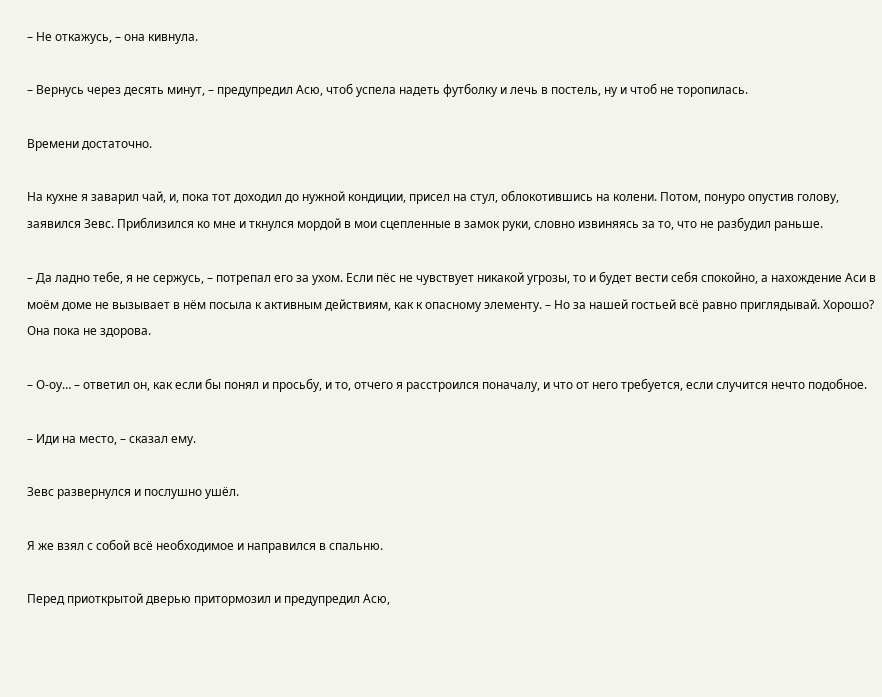– Не откажусь, – она кивнула.

– Вернусь через десять минут, – предупредил Асю, чтоб успела надеть футболку и лечь в постель, ну и чтоб не торопилась.

Времени достаточно.

На кухне я заварил чай, и, пока тот доходил до нужной кондиции, присел на стул, облокотившись на колени. Потом, понуро опустив голову, заявился Зевс. Приблизился ко мне и ткнулся мордой в мои сцепленные в замок руки, словно извиняясь за то, что не разбудил раньше.

– Да ладно тебе, я не сержусь, – потрепал его за ухом. Если пёс не чувствует никакой угрозы, то и будет вести себя спокойно, а нахождение Аси в моём доме не вызывает в нём посыла к активным действиям, как к опасному элементу. – Но за нашей гостьей всё равно приглядывай. Хорошо? Она пока не здорова.

– О-оу… – ответил он, как если бы понял и просьбу, и то, отчего я расстроился поначалу, и что от него требуется, если случится нечто подобное.

– Иди на место, – сказал ему.

Зевс развернулся и послушно ушёл.

Я же взял с собой всё необходимое и направился в спальню.

Перед приоткрытой дверью притормозил и предупредил Асю,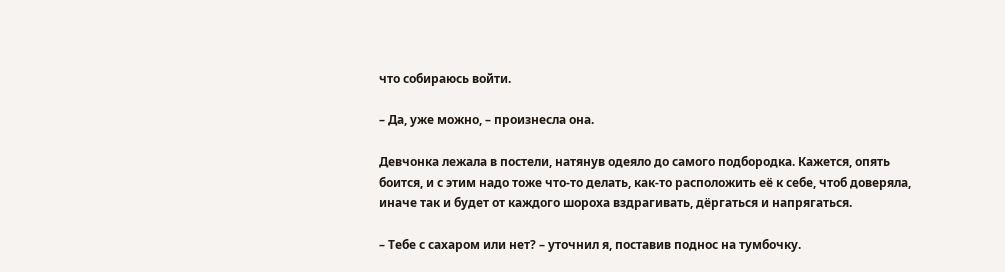что собираюсь войти.

– Да, уже можно, – произнесла она.

Девчонка лежала в постели, натянув одеяло до самого подбородка. Кажется, опять боится, и с этим надо тоже что-то делать, как-то расположить её к себе, чтоб доверяла, иначе так и будет от каждого шороха вздрагивать, дёргаться и напрягаться.

– Тебе с сахаром или нет? – уточнил я, поставив поднос на тумбочку.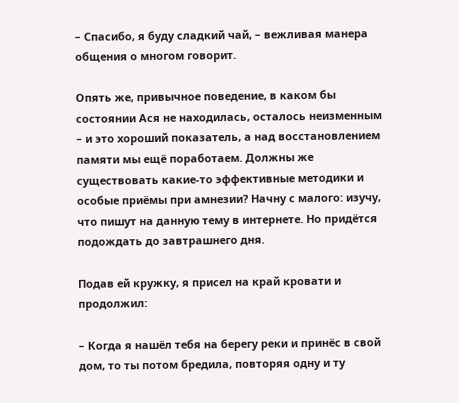– Спасибо, я буду сладкий чай, – вежливая манера общения о многом говорит.

Опять же, привычное поведение, в каком бы состоянии Ася не находилась, осталось неизменным – и это хороший показатель, а над восстановлением памяти мы ещё поработаем. Должны же существовать какие-то эффективные методики и особые приёмы при амнезии? Начну с малого: изучу, что пишут на данную тему в интернете. Но придётся подождать до завтрашнего дня.

Подав ей кружку, я присел на край кровати и продолжил:

– Когда я нашёл тебя на берегу реки и принёс в свой дом, то ты потом бредила, повторяя одну и ту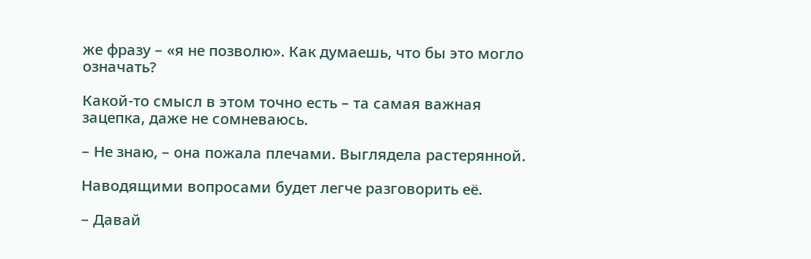же фразу – «я не позволю». Как думаешь, что бы это могло означать?

Какой-то смысл в этом точно есть – та самая важная зацепка, даже не сомневаюсь.

– Не знаю, – она пожала плечами. Выглядела растерянной.

Наводящими вопросами будет легче разговорить её.

– Давай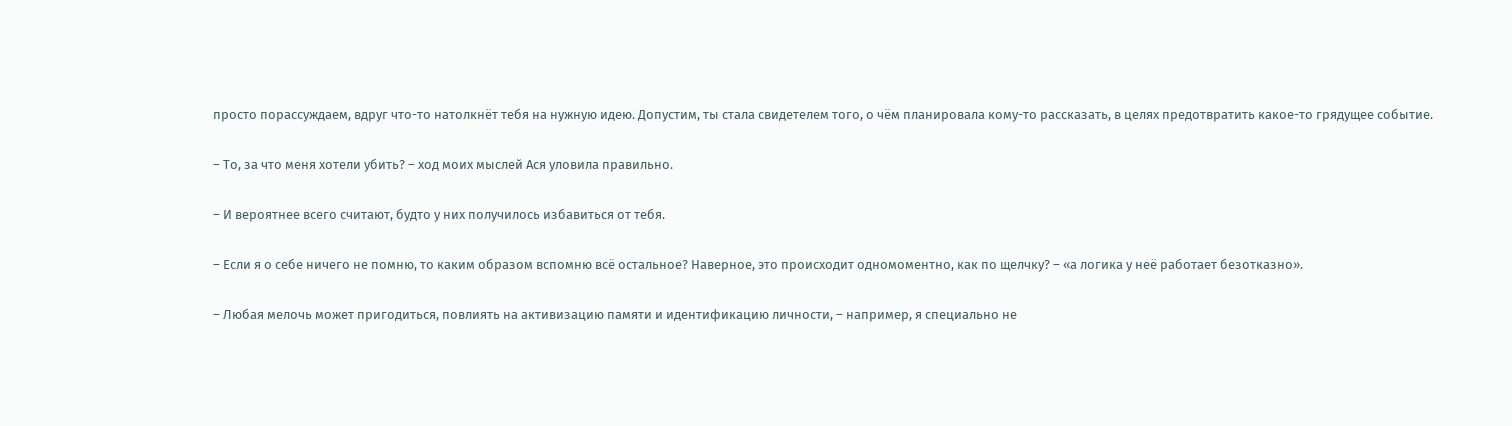просто порассуждаем, вдруг что-то натолкнёт тебя на нужную идею. Допустим, ты стала свидетелем того, о чём планировала кому-то рассказать, в целях предотвратить какое-то грядущее событие.

– То, за что меня хотели убить? – ход моих мыслей Ася уловила правильно.

– И вероятнее всего считают, будто у них получилось избавиться от тебя.

– Если я о себе ничего не помню, то каким образом вспомню всё остальное? Наверное, это происходит одномоментно, как по щелчку? – «а логика у неё работает безотказно».

– Любая мелочь может пригодиться, повлиять на активизацию памяти и идентификацию личности, – например, я специально не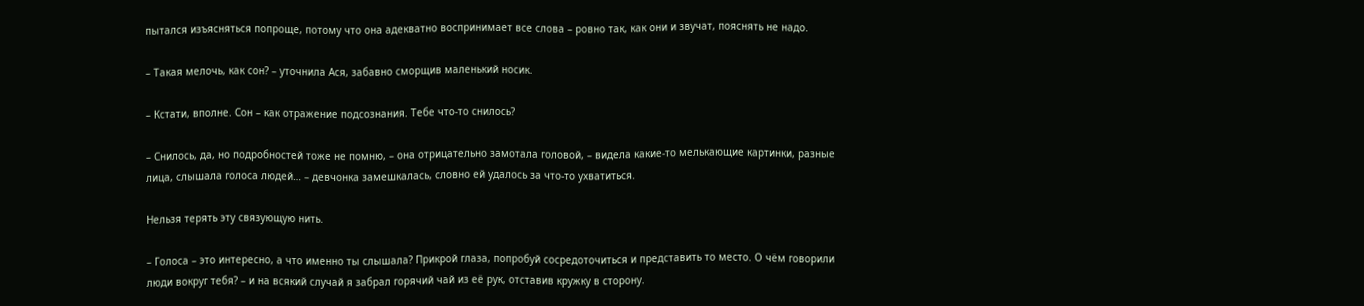пытался изъясняться попроще, потому что она адекватно воспринимает все слова – ровно так, как они и звучат, пояснять не надо.

– Такая мелочь, как сон? – уточнила Ася, забавно сморщив маленький носик.

– Кстати, вполне. Сон – как отражение подсознания. Тебе что-то снилось?

– Снилось, да, но подробностей тоже не помню, – она отрицательно замотала головой, – видела какие-то мелькающие картинки, разные лица, слышала голоса людей… – девчонка замешкалась, словно ей удалось за что-то ухватиться.

Нельзя терять эту связующую нить.

– Голоса – это интересно, а что именно ты слышала? Прикрой глаза, попробуй сосредоточиться и представить то место. О чём говорили люди вокруг тебя? – и на всякий случай я забрал горячий чай из её рук, отставив кружку в сторону.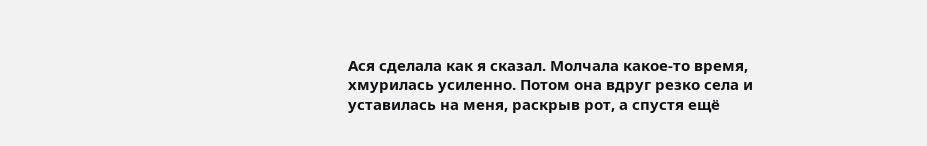Ася сделала как я сказал. Молчала какое-то время, хмурилась усиленно. Потом она вдруг резко села и уставилась на меня, раскрыв рот, а спустя ещё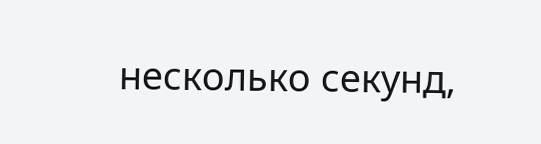несколько секунд,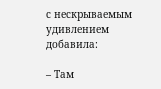с нескрываемым удивлением добавила:

– Там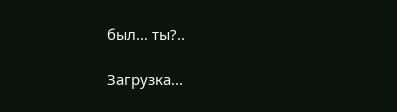был… ты?..

Загрузка...